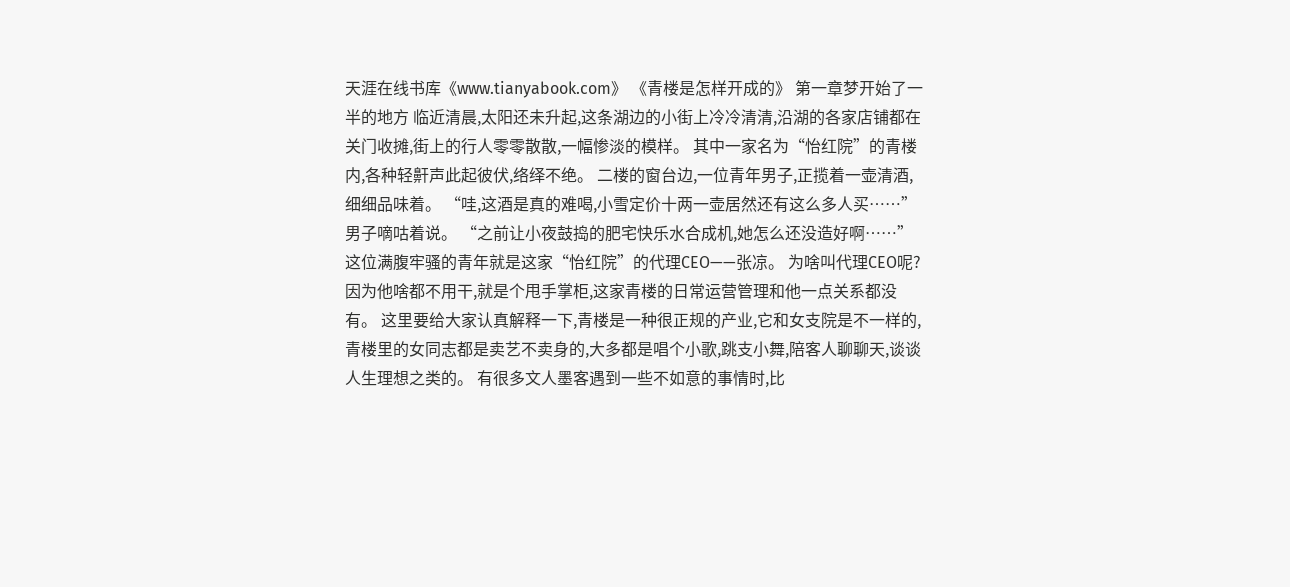天涯在线书库《www.tianyabook.com》 《青楼是怎样开成的》 第一章梦开始了一半的地方 临近清晨,太阳还未升起,这条湖边的小街上冷冷清清,沿湖的各家店铺都在关门收摊,街上的行人零零散散,一幅惨淡的模样。 其中一家名为“怡红院”的青楼内,各种轻鼾声此起彼伏,络绎不绝。 二楼的窗台边,一位青年男子,正揽着一壶清酒,细细品味着。 “哇,这酒是真的难喝,小雪定价十两一壶居然还有这么多人买……” 男子嘀咕着说。 “之前让小夜鼓捣的肥宅快乐水合成机,她怎么还没造好啊……” 这位满腹牢骚的青年就是这家“怡红院”的代理CEO——张凉。 为啥叫代理CEO呢? 因为他啥都不用干,就是个甩手掌柜,这家青楼的日常运营管理和他一点关系都没有。 这里要给大家认真解释一下,青楼是一种很正规的产业,它和女支院是不一样的,青楼里的女同志都是卖艺不卖身的,大多都是唱个小歌,跳支小舞,陪客人聊聊天,谈谈人生理想之类的。 有很多文人墨客遇到一些不如意的事情时,比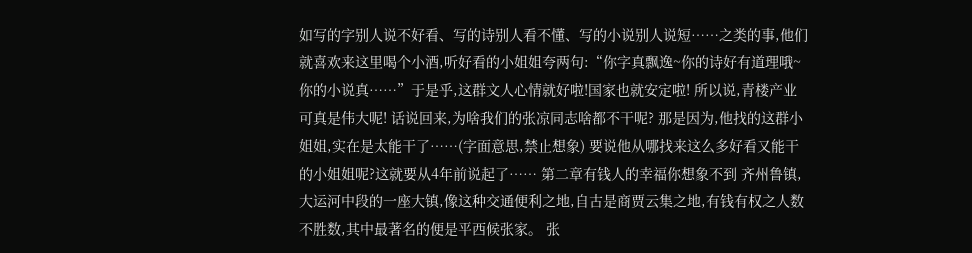如写的字别人说不好看、写的诗别人看不懂、写的小说别人说短……之类的事,他们就喜欢来这里喝个小酒,听好看的小姐姐夸两句:“你字真飘逸~你的诗好有道理哦~你的小说真……”于是乎,这群文人心情就好啦!国家也就安定啦! 所以说,青楼产业可真是伟大呢! 话说回来,为啥我们的张凉同志啥都不干呢? 那是因为,他找的这群小姐姐,实在是太能干了……(字面意思,禁止想象) 要说他从哪找来这么多好看又能干的小姐姐呢?这就要从4年前说起了…… 第二章有钱人的幸福你想象不到 齐州鲁镇,大运河中段的一座大镇,像这种交通便利之地,自古是商贾云集之地,有钱有权之人数不胜数,其中最著名的便是平西候张家。 张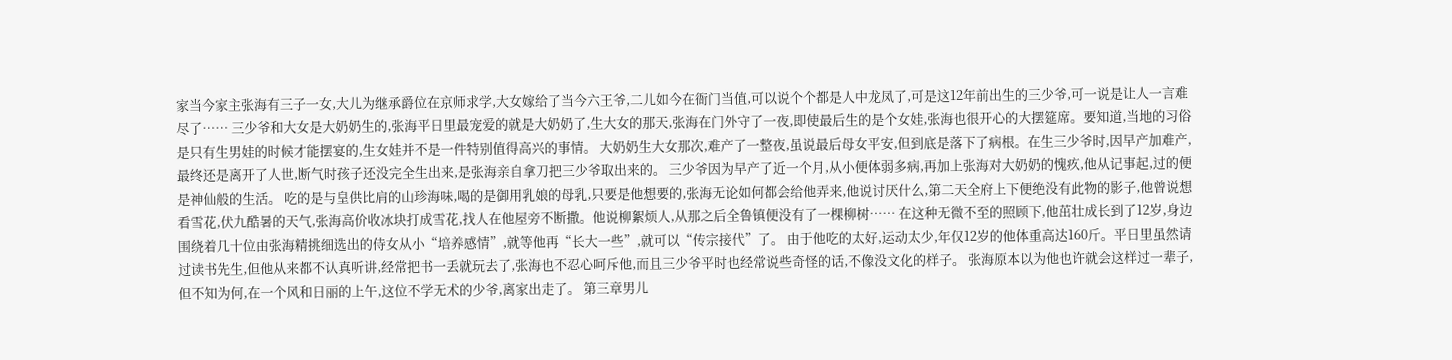家当今家主张海有三子一女,大儿为继承爵位在京师求学,大女嫁给了当今六王爷,二儿如今在衙门当值,可以说个个都是人中龙凤了,可是这12年前出生的三少爷,可一说是让人一言难尽了…… 三少爷和大女是大奶奶生的,张海平日里最宠爱的就是大奶奶了,生大女的那天,张海在门外守了一夜,即使最后生的是个女娃,张海也很开心的大摆筵席。要知道,当地的习俗是只有生男娃的时候才能摆宴的,生女娃并不是一件特别值得高兴的事情。 大奶奶生大女那次,难产了一整夜,虽说最后母女平安,但到底是落下了病根。在生三少爷时,因早产加难产,最终还是离开了人世,断气时孩子还没完全生出来,是张海亲自拿刀把三少爷取出来的。 三少爷因为早产了近一个月,从小便体弱多病,再加上张海对大奶奶的愧疚,他从记事起,过的便是神仙般的生活。 吃的是与皇供比肩的山珍海味,喝的是御用乳娘的母乳,只要是他想要的,张海无论如何都会给他弄来,他说讨厌什么,第二天全府上下便绝没有此物的影子,他曾说想看雪花,伏九酷暑的天气,张海高价收冰块打成雪花,找人在他屋旁不断撒。他说柳絮烦人,从那之后全鲁镇便没有了一棵柳树…… 在这种无微不至的照顾下,他茁壮成长到了12岁,身边围绕着几十位由张海精挑细选出的侍女从小“培养感情”,就等他再“长大一些”,就可以“传宗接代”了。 由于他吃的太好,运动太少,年仅12岁的他体重高达160斤。平日里虽然请过读书先生,但他从来都不认真听讲,经常把书一丢就玩去了,张海也不忍心呵斥他,而且三少爷平时也经常说些奇怪的话,不像没文化的样子。 张海原本以为他也许就会这样过一辈子,但不知为何,在一个风和日丽的上午,这位不学无术的少爷,离家出走了。 第三章男儿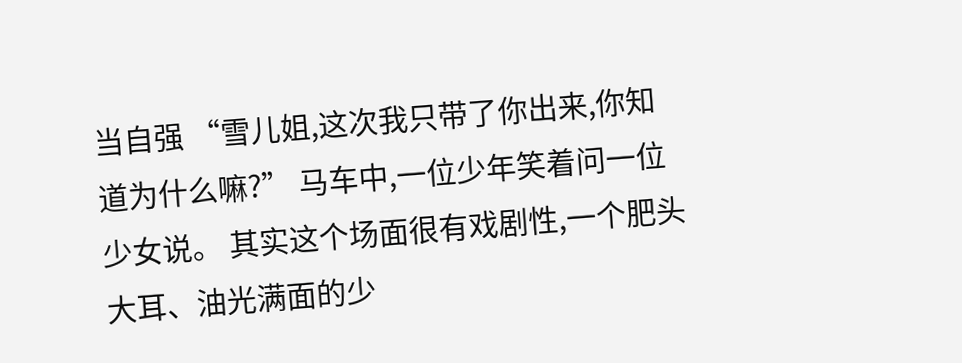当自强 “雪儿姐,这次我只带了你出来,你知道为什么嘛?” 马车中,一位少年笑着问一位少女说。 其实这个场面很有戏剧性,一个肥头大耳、油光满面的少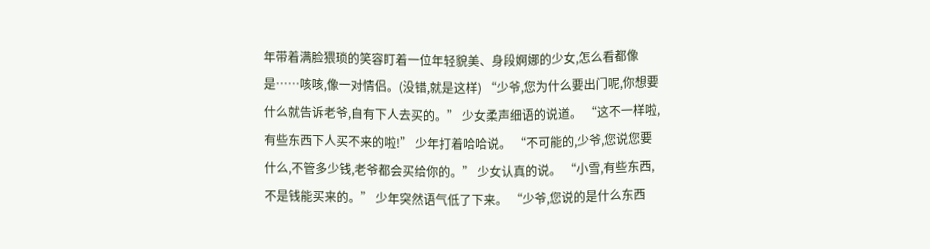年带着满脸猥琐的笑容盯着一位年轻貌美、身段婀娜的少女,怎么看都像是……咳咳,像一对情侣。(没错,就是这样) “少爷,您为什么要出门呢,你想要什么就告诉老爷,自有下人去买的。” 少女柔声细语的说道。 “这不一样啦,有些东西下人买不来的啦!” 少年打着哈哈说。 “不可能的,少爷,您说您要什么,不管多少钱,老爷都会买给你的。” 少女认真的说。 “小雪,有些东西,不是钱能买来的。” 少年突然语气低了下来。 “少爷,您说的是什么东西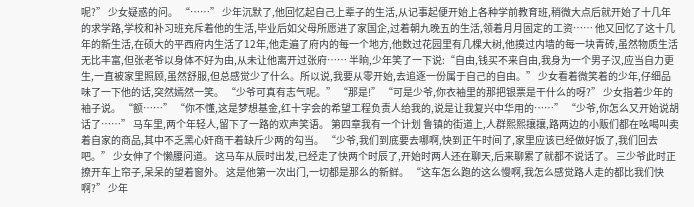呢?” 少女疑惑的问。 “……” 少年沉默了,他回忆起自己上辈子的生活,从记事起便开始上各种学前教育班,稍微大点后就开始了十几年的求学路,学校和补习班充斥着他的生活,毕业后如父母所愿进了家国企,过着朝九晚五的生活,领着月月固定的工资…… 他又回忆了这十几年的新生活,在硕大的平西府内生活了12年,他走遍了府内的每一个地方,他数过花园里有几棵大树,他摸过内墙的每一块青砖,虽然物质生活无比丰富,但张老爷以身体不好为由,从未让他离开过张府…… 半晌,少年笑了一下说:“自由,钱买不来自由,我身为一个男子汉,应当自力更生,一直被家里照顾,虽然舒服,但总感觉少了什么。所以说,我要从零开始,去追逐一份属于自己的自由。” 少女看着微笑着的少年,仔细品味了一下他的话,突然嫣然一笑。 “少爷可真有志气呢。” “那是!” “可是少爷,你衣袖里的那把银票是干什么的呀?” 少女指着少年的袖子说。 “额……” “你不懂,这是梦想基金,红十字会的希望工程负责人给我的,说是让我复兴中华用的……” “少爷,你怎么又开始说胡话了……” 马车里,两个年轻人,留下了一路的欢声笑语。 第四章我有一个计划 鲁镇的街道上,人群熙熙攘攘,路两边的小贩们都在吆喝叫卖着自家的商品,其中不乏黑心奸商干着缺斤少两的勾当。 “少爷,我们到底要去哪啊,快到正午时间了,家里应该已经做好饭了,我们回去吧。” 少女伸了个懒腰问道。 这马车从辰时出发,已经走了快两个时辰了,开始时两人还在聊天,后来聊累了就都不说话了。 三少爷此时正撩开车上帘子,呆呆的望着窗外。 这是他第一次出门,一切都是那么的新鲜。 “这车怎么跑的这么慢啊,我怎么感觉路人走的都比我们快啊?” 少年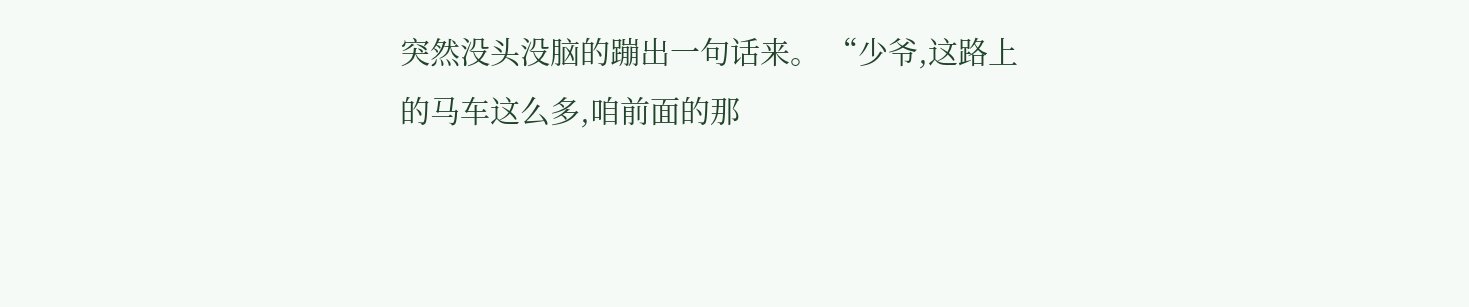突然没头没脑的蹦出一句话来。 “少爷,这路上的马车这么多,咱前面的那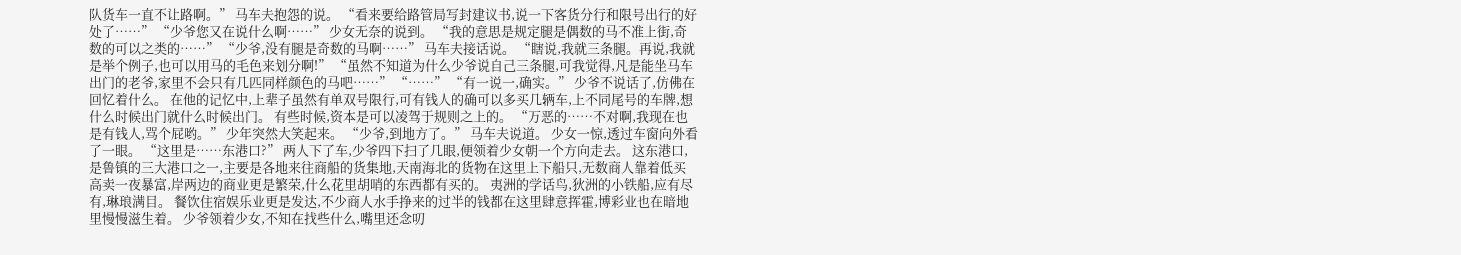队货车一直不让路啊。” 马车夫抱怨的说。 “看来要给路管局写封建议书,说一下客货分行和限号出行的好处了……” “少爷您又在说什么啊……” 少女无奈的说到。 “我的意思是规定腿是偶数的马不准上街,奇数的可以之类的……” “少爷,没有腿是奇数的马啊……” 马车夫接话说。 “瞎说,我就三条腿。再说,我就是举个例子,也可以用马的毛色来划分啊!” “虽然不知道为什么少爷说自己三条腿,可我觉得,凡是能坐马车出门的老爷,家里不会只有几匹同样颜色的马吧……” “……” “有一说一,确实。” 少爷不说话了,仿佛在回忆着什么。 在他的记忆中,上辈子虽然有单双号限行,可有钱人的确可以多买几辆车,上不同尾号的车牌,想什么时候出门就什么时候出门。 有些时候,资本是可以凌驾于规则之上的。 “万恶的……不对啊,我现在也是有钱人,骂个屁哟。” 少年突然大笑起来。 “少爷,到地方了。” 马车夫说道。 少女一惊,透过车窗向外看了一眼。 “这里是……东港口?” 两人下了车,少爷四下扫了几眼,便领着少女朝一个方向走去。 这东港口,是鲁镇的三大港口之一,主要是各地来往商船的货集地,天南海北的货物在这里上下船只,无数商人靠着低买高卖一夜暴富,岸两边的商业更是繁荣,什么花里胡哨的东西都有买的。 夷洲的学话鸟,狄洲的小铁船,应有尽有,琳琅满目。 餐饮住宿娱乐业更是发达,不少商人水手挣来的过半的钱都在这里肆意挥霍,博彩业也在暗地里慢慢滋生着。 少爷领着少女,不知在找些什么,嘴里还念叨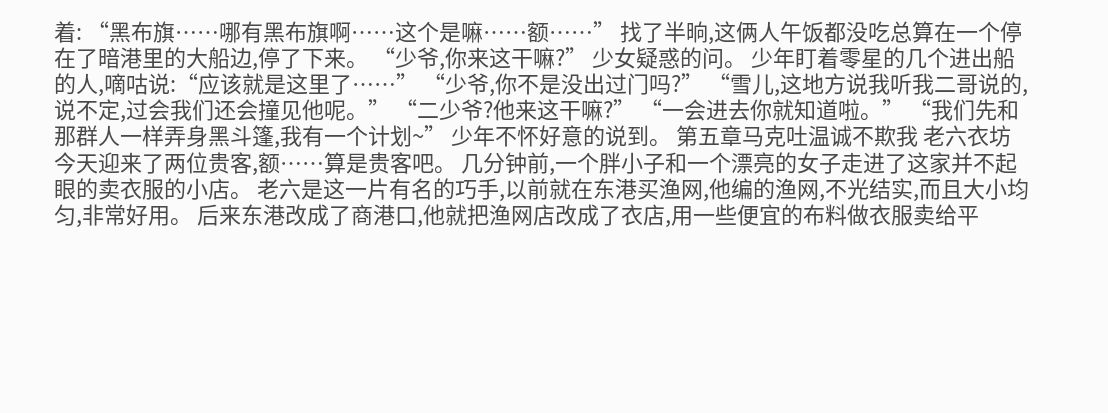着: “黑布旗……哪有黑布旗啊……这个是嘛……额……” 找了半晌,这俩人午饭都没吃总算在一个停在了暗港里的大船边,停了下来。 “少爷,你来这干嘛?” 少女疑惑的问。 少年盯着零星的几个进出船的人,嘀咕说:“应该就是这里了……” “少爷,你不是没出过门吗?” “雪儿,这地方说我听我二哥说的,说不定,过会我们还会撞见他呢。” “二少爷?他来这干嘛?” “一会进去你就知道啦。” “我们先和那群人一样弄身黑斗篷,我有一个计划~” 少年不怀好意的说到。 第五章马克吐温诚不欺我 老六衣坊今天迎来了两位贵客,额……算是贵客吧。 几分钟前,一个胖小子和一个漂亮的女子走进了这家并不起眼的卖衣服的小店。 老六是这一片有名的巧手,以前就在东港买渔网,他编的渔网,不光结实,而且大小均匀,非常好用。 后来东港改成了商港口,他就把渔网店改成了衣店,用一些便宜的布料做衣服卖给平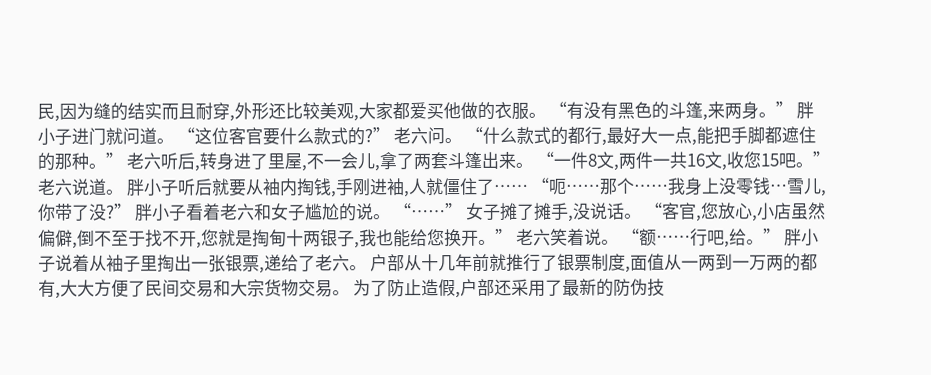民,因为缝的结实而且耐穿,外形还比较美观,大家都爱买他做的衣服。 “有没有黑色的斗篷,来两身。” 胖小子进门就问道。 “这位客官要什么款式的?” 老六问。 “什么款式的都行,最好大一点,能把手脚都遮住的那种。” 老六听后,转身进了里屋,不一会儿,拿了两套斗篷出来。 “一件8文,两件一共16文,收您15吧。” 老六说道。 胖小子听后就要从袖内掏钱,手刚进袖,人就僵住了…… “呃……那个……我身上没零钱…雪儿,你带了没?” 胖小子看着老六和女子尴尬的说。 “……” 女子摊了摊手,没说话。 “客官,您放心,小店虽然偏僻,倒不至于找不开,您就是掏甸十两银子,我也能给您换开。” 老六笑着说。 “额……行吧,给。” 胖小子说着从袖子里掏出一张银票,递给了老六。 户部从十几年前就推行了银票制度,面值从一两到一万两的都有,大大方便了民间交易和大宗货物交易。 为了防止造假,户部还采用了最新的防伪技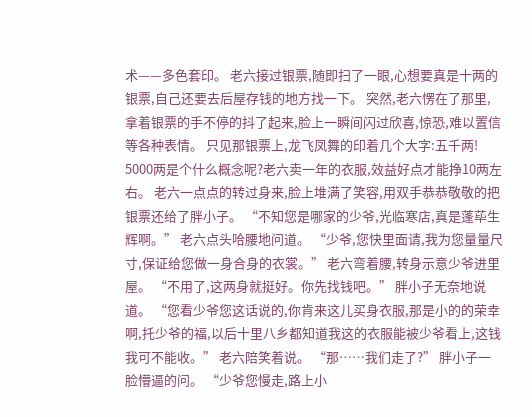术——多色套印。 老六接过银票,随即扫了一眼,心想要真是十两的银票,自己还要去后屋存钱的地方找一下。 突然,老六愣在了那里,拿着银票的手不停的抖了起来,脸上一瞬间闪过欣喜,惊恐,难以置信等各种表情。 只见那银票上,龙飞凤舞的印着几个大字:五千两! 5000两是个什么概念呢?老六卖一年的衣服,效益好点才能挣10两左右。 老六一点点的转过身来,脸上堆满了笑容,用双手恭恭敬敬的把银票还给了胖小子。 “不知您是哪家的少爷,光临寒店,真是蓬荜生辉啊。” 老六点头哈腰地问道。 “少爷,您快里面请,我为您量量尺寸,保证给您做一身合身的衣裳。” 老六弯着腰,转身示意少爷进里屋。 “不用了,这两身就挺好。你先找钱吧。” 胖小子无奈地说道。 “您看少爷您这话说的,你肯来这儿买身衣服,那是小的的荣幸啊,托少爷的福,以后十里八乡都知道我这的衣服能被少爷看上,这钱我可不能收。” 老六陪笑着说。 “那……我们走了?” 胖小子一脸懵逼的问。 “少爷您慢走,路上小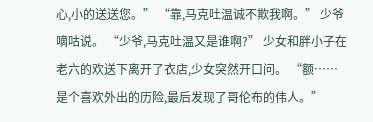心,小的送送您。” “靠,马克吐温诚不欺我啊。” 少爷嘀咕说。 “少爷,马克吐温又是谁啊?” 少女和胖小子在老六的欢送下离开了衣店,少女突然开口问。 “额……是个喜欢外出的历险,最后发现了哥伦布的伟人。”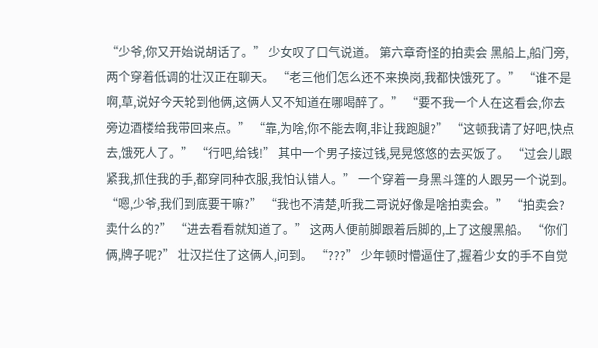“少爷,你又开始说胡话了。” 少女叹了口气说道。 第六章奇怪的拍卖会 黑船上,船门旁,两个穿着低调的壮汉正在聊天。 “老三他们怎么还不来换岗,我都快饿死了。” “谁不是啊,草,说好今天轮到他俩,这俩人又不知道在哪喝醉了。” “要不我一个人在这看会,你去旁边酒楼给我带回来点。” “靠,为啥,你不能去啊,非让我跑腿?” “这顿我请了好吧,快点去,饿死人了。” “行吧,给钱!” 其中一个男子接过钱,晃晃悠悠的去买饭了。 “过会儿跟紧我,抓住我的手,都穿同种衣服,我怕认错人。” 一个穿着一身黑斗篷的人跟另一个说到。 “嗯,少爷,我们到底要干嘛?” “我也不清楚,听我二哥说好像是啥拍卖会。” “拍卖会?卖什么的?” “进去看看就知道了。” 这两人便前脚跟着后脚的,上了这艘黑船。 “你们俩,牌子呢?” 壮汉拦住了这俩人,问到。 “???” 少年顿时懵逼住了,握着少女的手不自觉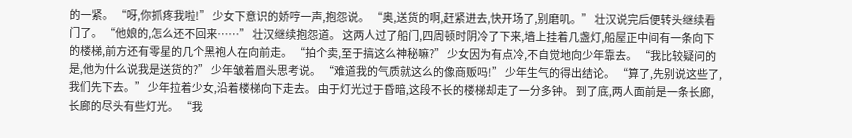的一紧。 “呀,你抓疼我啦!” 少女下意识的娇哼一声,抱怨说。 “奥,送货的啊,赶紧进去,快开场了,别磨叽。” 壮汉说完后便转头继续看门了。 “他娘的,怎么还不回来……” 壮汉继续抱怨道。 这两人过了船门,四周顿时阴冷了下来,墙上挂着几盏灯,船屋正中间有一条向下的楼梯,前方还有零星的几个黑袍人在向前走。 “拍个卖,至于搞这么神秘嘛?” 少女因为有点冷,不自觉地向少年靠去。 “我比较疑问的是,他为什么说我是送货的?” 少年皱着眉头思考说。 “难道我的气质就这么的像商贩吗!” 少年生气的得出结论。 “算了,先别说这些了,我们先下去。” 少年拉着少女,沿着楼梯向下走去。 由于灯光过于昏暗,这段不长的楼梯却走了一分多钟。 到了底,两人面前是一条长廊,长廊的尽头有些灯光。 “我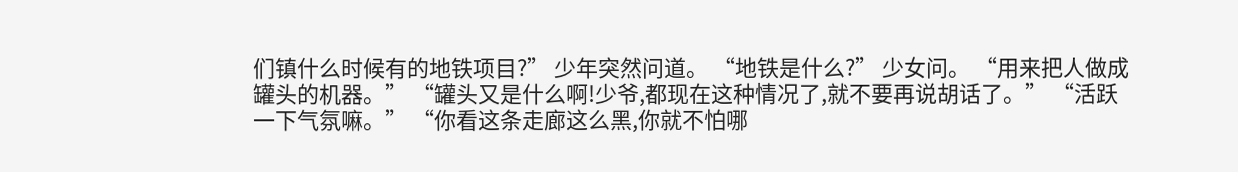们镇什么时候有的地铁项目?” 少年突然问道。 “地铁是什么?” 少女问。 “用来把人做成罐头的机器。” “罐头又是什么啊!少爷,都现在这种情况了,就不要再说胡话了。” “活跃一下气氛嘛。” “你看这条走廊这么黑,你就不怕哪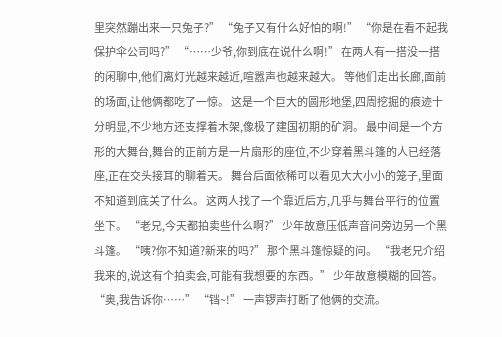里突然蹦出来一只兔子?” “兔子又有什么好怕的啊!” “你是在看不起我保护伞公司吗?” “……少爷,你到底在说什么啊!” 在两人有一搭没一搭的闲聊中,他们离灯光越来越近,喧嚣声也越来越大。 等他们走出长廊,面前的场面,让他俩都吃了一惊。 这是一个巨大的圆形地堡,四周挖掘的痕迹十分明显,不少地方还支撑着木架,像极了建国初期的矿洞。 最中间是一个方形的大舞台,舞台的正前方是一片扇形的座位,不少穿着黑斗篷的人已经落座,正在交头接耳的聊着天。 舞台后面依稀可以看见大大小小的笼子,里面不知道到底关了什么。 这两人找了一个靠近后方,几乎与舞台平行的位置坐下。 “老兄,今天都拍卖些什么啊?” 少年故意压低声音问旁边另一个黑斗篷。 “咦?你不知道?新来的吗?” 那个黑斗篷惊疑的问。 “我老兄介绍我来的,说这有个拍卖会,可能有我想要的东西。” 少年故意模糊的回答。 “奥,我告诉你……” “铛~!” 一声锣声打断了他俩的交流。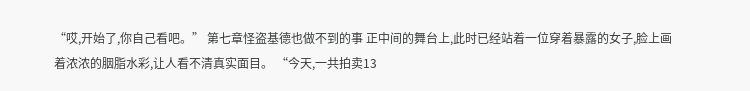“哎,开始了,你自己看吧。” 第七章怪盗基德也做不到的事 正中间的舞台上,此时已经站着一位穿着暴露的女子,脸上画着浓浓的胭脂水彩,让人看不清真实面目。 “今天,一共拍卖13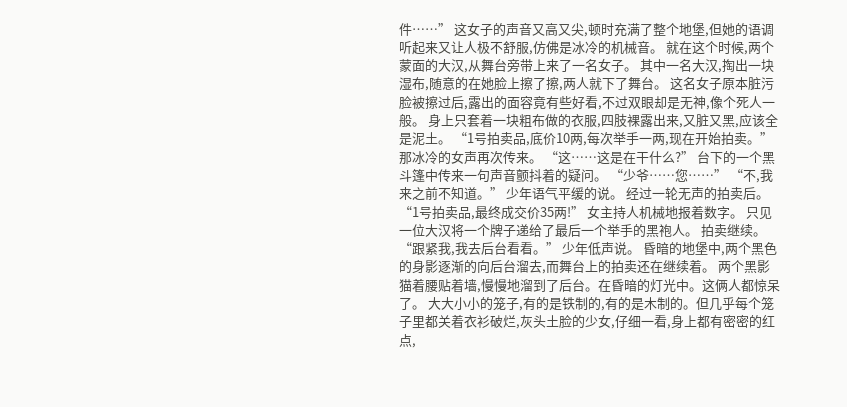件……” 这女子的声音又高又尖,顿时充满了整个地堡,但她的语调听起来又让人极不舒服,仿佛是冰冷的机械音。 就在这个时候,两个蒙面的大汉,从舞台旁带上来了一名女子。 其中一名大汉,掏出一块湿布,随意的在她脸上擦了擦,两人就下了舞台。 这名女子原本脏污脸被擦过后,露出的面容竟有些好看,不过双眼却是无神,像个死人一般。 身上只套着一块粗布做的衣服,四肢裸露出来,又脏又黑,应该全是泥土。 “1号拍卖品,底价10两,每次举手一两,现在开始拍卖。” 那冰冷的女声再次传来。 “这……这是在干什么?” 台下的一个黑斗篷中传来一句声音颤抖着的疑问。 “少爷……您……” “不,我来之前不知道。” 少年语气平缓的说。 经过一轮无声的拍卖后。 “1号拍卖品,最终成交价35两!” 女主持人机械地报着数字。 只见一位大汉将一个牌子递给了最后一个举手的黑袍人。 拍卖继续。 “跟紧我,我去后台看看。” 少年低声说。 昏暗的地堡中,两个黑色的身影逐渐的向后台溜去,而舞台上的拍卖还在继续着。 两个黑影猫着腰贴着墙,慢慢地溜到了后台。在昏暗的灯光中。这俩人都惊呆了。 大大小小的笼子,有的是铁制的,有的是木制的。但几乎每个笼子里都关着衣衫破烂,灰头土脸的少女,仔细一看,身上都有密密的红点,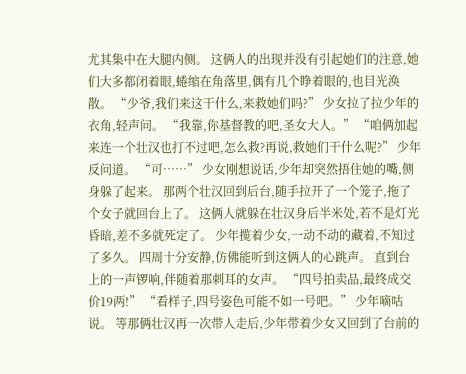尤其集中在大腿内侧。 这俩人的出现并没有引起她们的注意,她们大多都闭着眼,蜷缩在角落里,偶有几个睁着眼的,也目光涣散。 “少爷,我们来这干什么,来救她们吗?” 少女拉了拉少年的衣角,轻声问。 “我靠,你基督教的吧,圣女大人。” “咱俩加起来连一个壮汉也打不过吧,怎么救?再说,救她们干什么呢?” 少年反问道。 “可……” 少女刚想说话,少年却突然捂住她的嘴,侧身躲了起来。 那两个壮汉回到后台,随手拉开了一个笼子,拖了个女子就回台上了。 这俩人就躲在壮汉身后半米处,若不是灯光昏暗,差不多就死定了。 少年揽着少女,一动不动的藏着,不知过了多久。 四周十分安静,仿佛能听到这俩人的心跳声。 直到台上的一声锣响,伴随着那刺耳的女声。 “四号拍卖品,最终成交价19两!” “看样子,四号姿色可能不如一号吧。” 少年嘀咕说。 等那俩壮汉再一次带人走后,少年带着少女又回到了台前的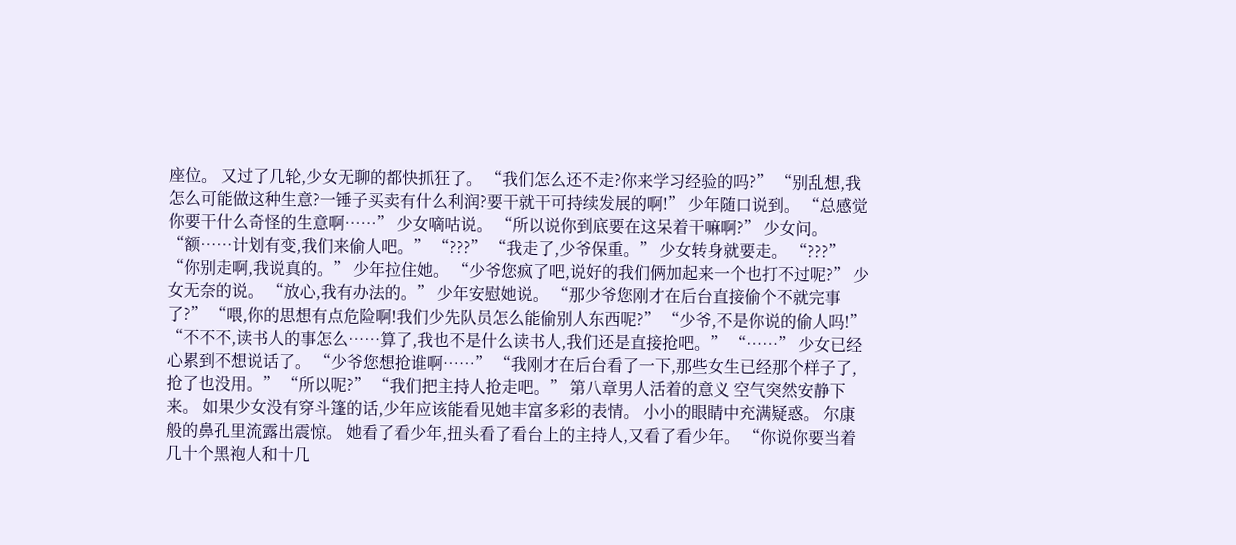座位。 又过了几轮,少女无聊的都快抓狂了。 “我们怎么还不走?你来学习经验的吗?” “别乱想,我怎么可能做这种生意?一锤子买卖有什么利润?要干就干可持续发展的啊!” 少年随口说到。 “总感觉你要干什么奇怪的生意啊……” 少女嘀咕说。 “所以说你到底要在这呆着干嘛啊?” 少女问。 “额……计划有变,我们来偷人吧。” “???” “我走了,少爷保重。” 少女转身就要走。 “???” “你别走啊,我说真的。” 少年拉住她。 “少爷您疯了吧,说好的我们俩加起来一个也打不过呢?” 少女无奈的说。 “放心,我有办法的。” 少年安慰她说。 “那少爷您刚才在后台直接偷个不就完事了?” “喂,你的思想有点危险啊!我们少先队员怎么能偷别人东西呢?” “少爷,不是你说的偷人吗!” “不不不,读书人的事怎么……算了,我也不是什么读书人,我们还是直接抢吧。” “……” 少女已经心累到不想说话了。 “少爷您想抢谁啊……” “我刚才在后台看了一下,那些女生已经那个样子了,抢了也没用。” “所以呢?” “我们把主持人抢走吧。” 第八章男人活着的意义 空气突然安静下来。 如果少女没有穿斗篷的话,少年应该能看见她丰富多彩的表情。 小小的眼睛中充满疑惑。 尔康般的鼻孔里流露出震惊。 她看了看少年,扭头看了看台上的主持人,又看了看少年。 “你说你要当着几十个黑袍人和十几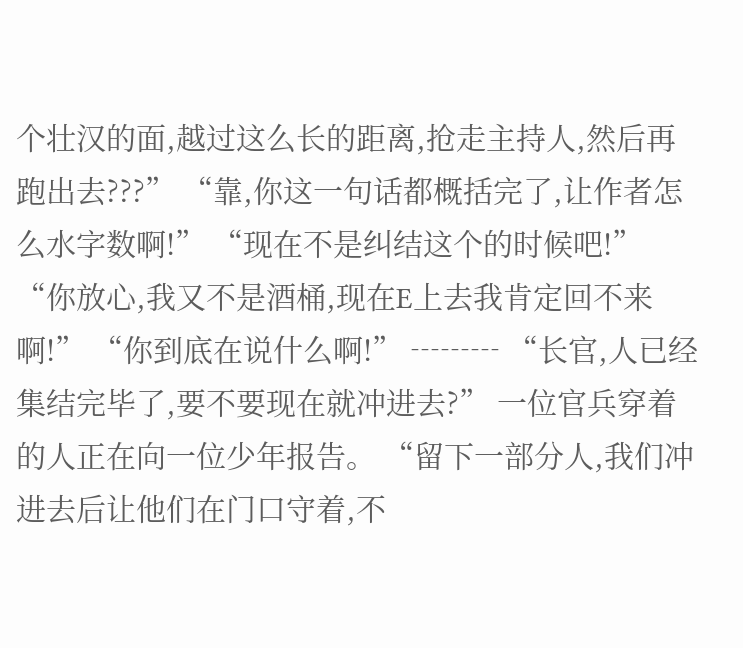个壮汉的面,越过这么长的距离,抢走主持人,然后再跑出去???” “靠,你这一句话都概括完了,让作者怎么水字数啊!” “现在不是纠结这个的时候吧!” “你放心,我又不是酒桶,现在E上去我肯定回不来啊!” “你到底在说什么啊!” ┄┄┄ “长官,人已经集结完毕了,要不要现在就冲进去?” 一位官兵穿着的人正在向一位少年报告。 “留下一部分人,我们冲进去后让他们在门口守着,不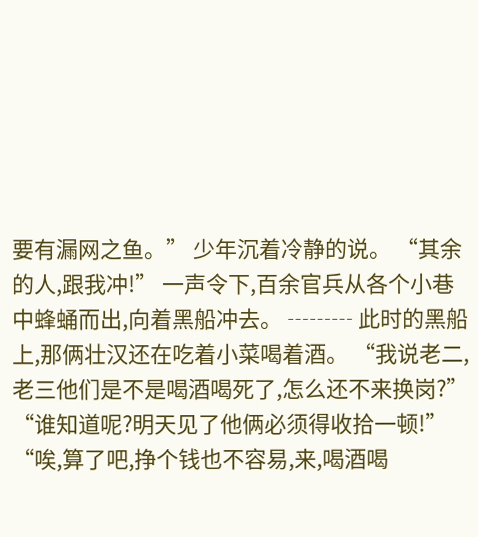要有漏网之鱼。” 少年沉着冷静的说。 “其余的人,跟我冲!” 一声令下,百余官兵从各个小巷中蜂蛹而出,向着黑船冲去。 ┄┄┄ 此时的黑船上,那俩壮汉还在吃着小菜喝着酒。 “我说老二,老三他们是不是喝酒喝死了,怎么还不来换岗?” “谁知道呢?明天见了他俩必须得收拾一顿!” “唉,算了吧,挣个钱也不容易,来,喝酒喝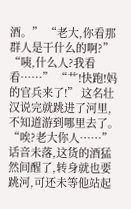酒。” “老大,你看那群人是干什么的啊?” “咦,什么人?我看看……” “艹!快跑!妈的官兵来了!” 这名壮汉说完就跳进了河里,不知道游到哪里去了。 “唉?老大你人……” 话音未落,这货的酒猛然间醒了,转身就也要跳河,可还未等他站起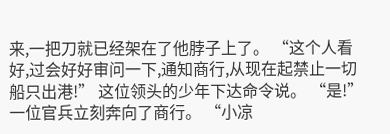来,一把刀就已经架在了他脖子上了。 “这个人看好,过会好好审问一下,通知商行,从现在起禁止一切船只出港!” 这位领头的少年下达命令说。 “是!” 一位官兵立刻奔向了商行。 “小凉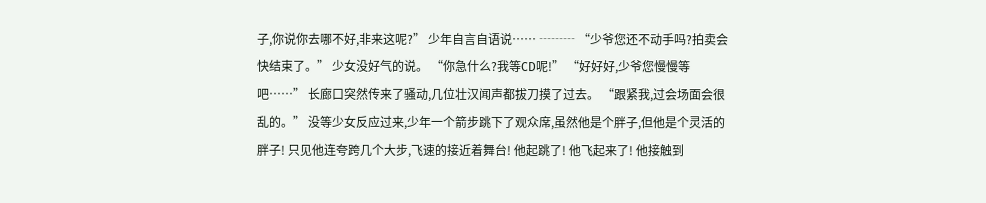子,你说你去哪不好,非来这呢?” 少年自言自语说…… ┄┄┄ “少爷您还不动手吗?拍卖会快结束了。” 少女没好气的说。 “你急什么?我等CD呢!” “好好好,少爷您慢慢等吧……” 长廊口突然传来了骚动,几位壮汉闻声都拔刀摸了过去。 “跟紧我,过会场面会很乱的。” 没等少女反应过来,少年一个箭步跳下了观众席,虽然他是个胖子,但他是个灵活的胖子! 只见他连夸跨几个大步,飞速的接近着舞台! 他起跳了! 他飞起来了! 他接触到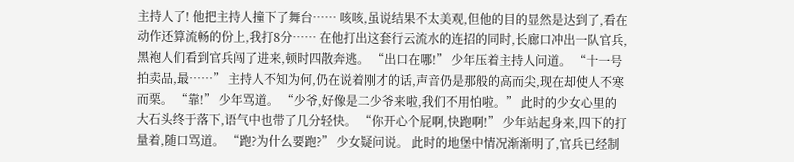主持人了! 他把主持人撞下了舞台…… 咳咳,虽说结果不太美观,但他的目的显然是达到了,看在动作还算流畅的份上,我打8分…… 在他打出这套行云流水的连招的同时,长廊口冲出一队官兵,黑袍人们看到官兵闯了进来,顿时四散奔逃。 “出口在哪!” 少年压着主持人问道。 “十一号拍卖品,最……” 主持人不知为何,仍在说着刚才的话,声音仍是那般的高而尖,现在却使人不寒而栗。 “靠!” 少年骂道。 “少爷,好像是二少爷来啦,我们不用怕啦。” 此时的少女心里的大石头终于落下,语气中也带了几分轻快。 “你开心个屁啊,快跑啊!” 少年站起身来,四下的打量着,随口骂道。 “跑?为什么要跑?” 少女疑问说。 此时的地堡中情况渐渐明了,官兵已经制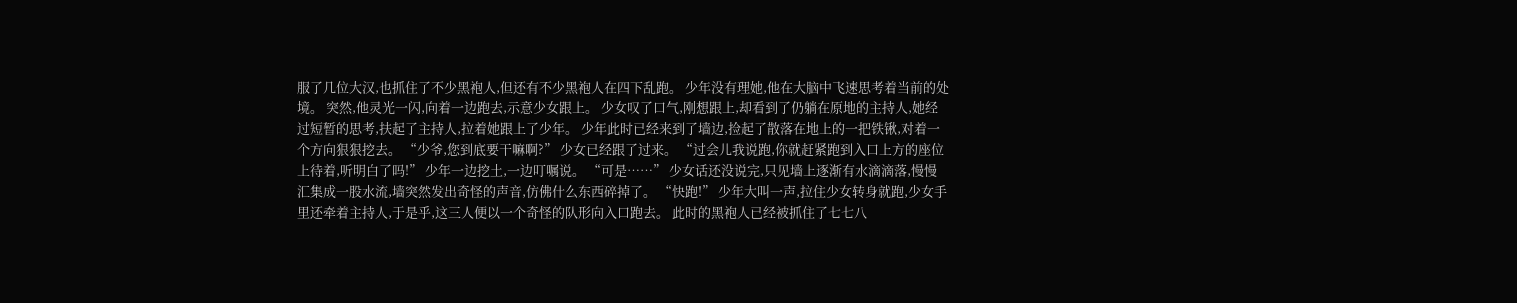服了几位大汉,也抓住了不少黑袍人,但还有不少黑袍人在四下乱跑。 少年没有理她,他在大脑中飞速思考着当前的处境。 突然,他灵光一闪,向着一边跑去,示意少女跟上。 少女叹了口气,刚想跟上,却看到了仍躺在原地的主持人,她经过短暂的思考,扶起了主持人,拉着她跟上了少年。 少年此时已经来到了墙边,捡起了散落在地上的一把铁锹,对着一个方向狠狠挖去。 “少爷,您到底要干嘛啊?” 少女已经跟了过来。 “过会儿我说跑,你就赶紧跑到入口上方的座位上待着,听明白了吗!” 少年一边挖土,一边叮嘱说。 “可是……” 少女话还没说完,只见墙上逐渐有水滴滴落,慢慢汇集成一股水流,墙突然发出奇怪的声音,仿佛什么东西碎掉了。 “快跑!” 少年大叫一声,拉住少女转身就跑,少女手里还牵着主持人,于是乎,这三人便以一个奇怪的队形向入口跑去。 此时的黑袍人已经被抓住了七七八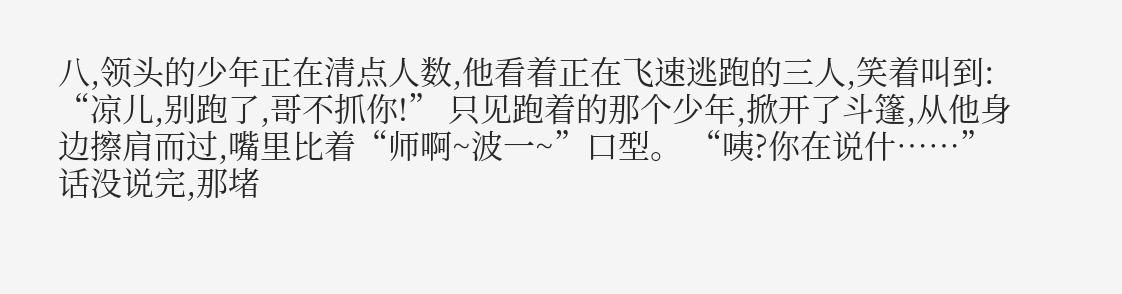八,领头的少年正在清点人数,他看着正在飞速逃跑的三人,笑着叫到: “凉儿,别跑了,哥不抓你!” 只见跑着的那个少年,掀开了斗篷,从他身边擦肩而过,嘴里比着“师啊~波一~”口型。 “咦?你在说什……” 话没说完,那堵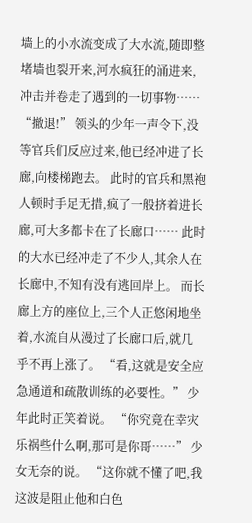墙上的小水流变成了大水流,随即整堵墙也裂开来,河水疯狂的涌进来,冲击并卷走了遇到的一切事物…… “撤退!” 领头的少年一声令下,没等官兵们反应过来,他已经冲进了长廊,向楼梯跑去。 此时的官兵和黑袍人顿时手足无措,疯了一般挤着进长廊,可大多都卡在了长廊口…… 此时的大水已经冲走了不少人,其余人在长廊中,不知有没有逃回岸上。 而长廊上方的座位上,三个人正悠闲地坐着,水流自从漫过了长廊口后,就几乎不再上涨了。 “看,这就是安全应急通道和疏散训练的必要性。” 少年此时正笑着说。 “你究竟在幸灾乐祸些什么啊,那可是你哥……” 少女无奈的说。 “这你就不懂了吧,我这波是阻止他和白色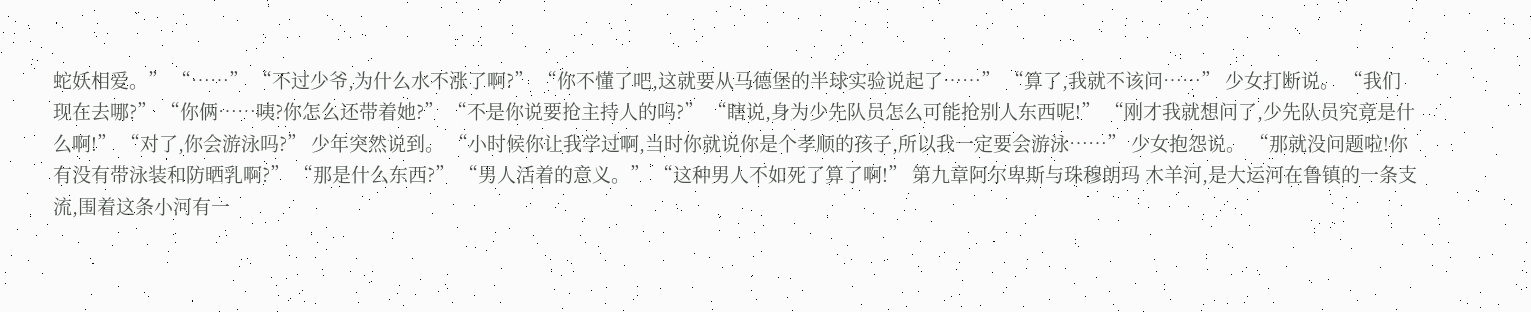蛇妖相爱。” “……” “不过少爷,为什么水不涨了啊?” “你不懂了吧,这就要从马德堡的半球实验说起了……” “算了,我就不该问……” 少女打断说。 “我们现在去哪?” “你俩……咦?你怎么还带着她?” “不是你说要抢主持人的吗?” “瞎说,身为少先队员怎么可能抢别人东西呢!” “刚才我就想问了,少先队员究竟是什么啊!” “对了,你会游泳吗?” 少年突然说到。 “小时候你让我学过啊,当时你就说你是个孝顺的孩子,所以我一定要会游泳……” 少女抱怨说。 “那就没问题啦!你有没有带泳装和防晒乳啊?” “那是什么东西?” “男人活着的意义。” “这种男人不如死了算了啊!” 第九章阿尔卑斯与珠穆朗玛 木羊河,是大运河在鲁镇的一条支流,围着这条小河有一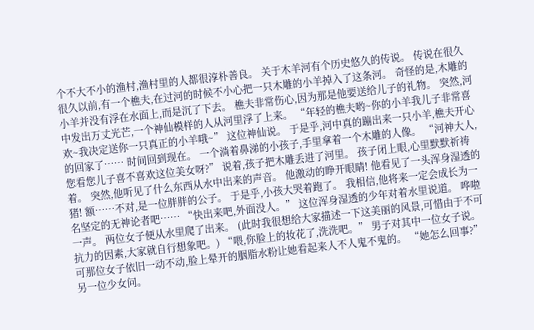个不大不小的渔村,渔村里的人都很淳朴善良。 关于木羊河有个历史悠久的传说。 传说在很久很久以前,有一个樵夫,在过河的时候不小心把一只木雕的小羊掉入了这条河。 奇怪的是,木雕的小羊并没有浮在水面上,而是沉了下去。 樵夫非常伤心,因为那是他要送给儿子的礼物。 突然,河中发出万丈光芒,一个神仙模样的人从河里浮了上来。 “年轻的樵夫哟~你的小羊我儿子非常喜欢~我决定送你一只真正的小羊哦~” 这位神仙说。 于是乎,河中真的蹦出来一只小羊,樵夫开心的回家了…… 时间回到现在。 一个淌着鼻涕的小孩子,手里拿着一个木雕的人像。 “河神大人,您看您儿子喜不喜欢这位美女呀?” 说着,孩子把木雕丢进了河里。 孩子闭上眼,心里默默祈祷着。 突然,他听见了什么东西从水中出来的声音。 他激动的睁开眼睛! 他看见了一头浑身湿透的猪! 额……不对,是一位胖胖的公子。 于是乎,小孩大哭着跑了。 我相信,他将来一定会成长为一名坚定的无神论者吧…… “快出来吧,外面没人。” 这位浑身湿透的少年对着水里说道。 哗啦一声。 两位女子便从水里爬了出来。 (此时我很想给大家描述一下这美丽的风景,可惜由于不可抗力的因素,大家就自行想象吧。) “喂,你脸上的妆花了,洗洗吧。” 男子对其中一位女子说。 可那位女子依旧一动不动,脸上晕开的胭脂水粉让她看起来人不人鬼不鬼的。 “她怎么回事?” 另一位少女问。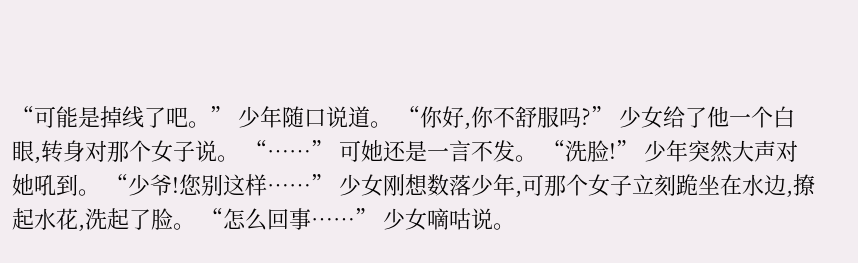“可能是掉线了吧。” 少年随口说道。 “你好,你不舒服吗?” 少女给了他一个白眼,转身对那个女子说。 “……” 可她还是一言不发。 “洗脸!” 少年突然大声对她吼到。 “少爷!您别这样……” 少女刚想数落少年,可那个女子立刻跪坐在水边,撩起水花,洗起了脸。 “怎么回事……” 少女嘀咕说。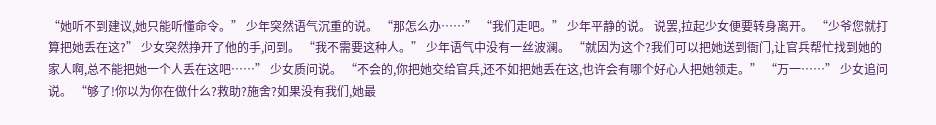“她听不到建议,她只能听懂命令。” 少年突然语气沉重的说。 “那怎么办……” “我们走吧。” 少年平静的说。 说罢,拉起少女便要转身离开。 “少爷您就打算把她丢在这?” 少女突然挣开了他的手,问到。 “我不需要这种人。” 少年语气中没有一丝波澜。 “就因为这个?我们可以把她送到衙门,让官兵帮忙找到她的家人啊,总不能把她一个人丢在这吧……” 少女质问说。 “不会的,你把她交给官兵,还不如把她丢在这,也许会有哪个好心人把她领走。” “万一……” 少女追问说。 “够了!你以为你在做什么?救助?施舍?如果没有我们,她最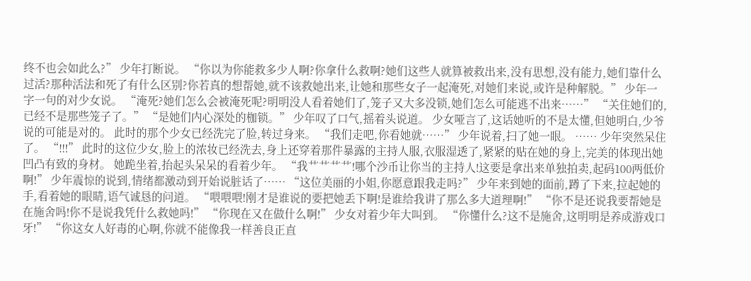终不也会如此么?” 少年打断说。 “你以为你能救多少人啊?你拿什么救啊?她们这些人就算被救出来,没有思想,没有能力,她们靠什么过活?那种活法和死了有什么区别?你若真的想帮她,就不该救她出来,让她和那些女子一起淹死,对她们来说,或许是种解脱。” 少年一字一句的对少女说。 “淹死?她们怎么会被淹死呢?明明没人看着她们了,笼子又大多没锁,她们怎么可能逃不出来……” “关住她们的,已经不是那些笼子了。” “是她们内心深处的枷锁。” 少年叹了口气,摇着头说道。 少女哑言了,这话她听的不是太懂,但她明白,少爷说的可能是对的。 此时的那个少女已经洗完了脸,转过身来。 “我们走吧,你看她就……” 少年说着,扫了她一眼。 …… 少年突然呆住了。 “!!!” 此时的这位少女,脸上的浓妆已经洗去,身上还穿着那件暴露的主持人服,衣服湿透了,紧紧的贴在她的身上,完美的体现出她凹凸有致的身材。 她跪坐着,抬起头呆呆的看着少年。 “我艹艹艹艹!哪个沙币让你当的主持人!这要是拿出来单独拍卖,起码100两低价啊!” 少年震惊的说到,情绪都激动到开始说脏话了…… “这位美丽的小姐,你愿意跟我走吗?” 少年来到她的面前,蹲了下来,拉起她的手,看着她的眼睛,语气诚恳的问道。 “喂喂喂!刚才是谁说的要把她丢下啊!是谁给我讲了那么多大道理啊!” “你不是还说我要帮她是在施舍吗!你不是说我凭什么救她吗!” “你现在又在做什么啊!” 少女对着少年大叫到。 “你懂什么?这不是施舍,这明明是养成游戏口牙!” “你这女人好毒的心啊,你就不能像我一样善良正直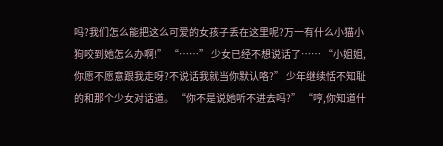吗?我们怎么能把这么可爱的女孩子丢在这里呢?万一有什么小猫小狗咬到她怎么办啊!” “……” 少女已经不想说话了…… “小姐姐,你愿不愿意跟我走呀?不说话我就当你默认咯?” 少年继续恬不知耻的和那个少女对话道。 “你不是说她听不进去吗?” “哼,你知道什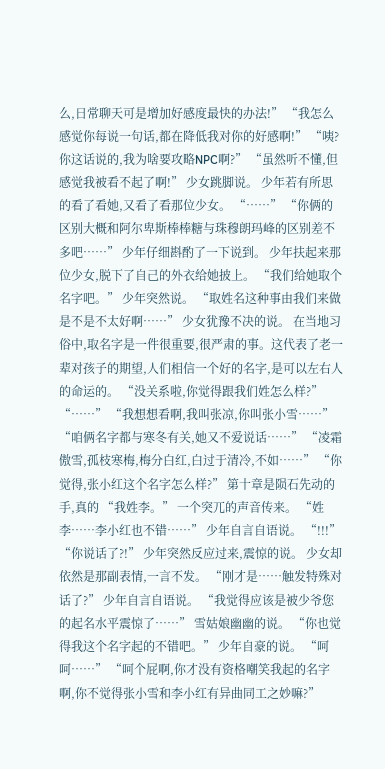么,日常聊天可是增加好感度最快的办法!” “我怎么感觉你每说一句话,都在降低我对你的好感啊!” “咦?你这话说的,我为啥要攻略NPC啊?” “虽然听不懂,但感觉我被看不起了啊!” 少女跳脚说。 少年若有所思的看了看她,又看了看那位少女。 “……” “你俩的区别大概和阿尔卑斯棒棒糖与珠穆朗玛峰的区别差不多吧……” 少年仔细斟酌了一下说到。 少年扶起来那位少女,脱下了自己的外衣给她披上。 “我们给她取个名字吧。” 少年突然说。 “取姓名这种事由我们来做是不是不太好啊……” 少女犹豫不决的说。 在当地习俗中,取名字是一件很重要,很严肃的事。这代表了老一辈对孩子的期望,人们相信一个好的名字,是可以左右人的命运的。 “没关系啦,你觉得跟我们姓怎么样?” “……” “我想想看啊,我叫张凉,你叫张小雪……” “咱俩名字都与寒冬有关,她又不爱说话……” “凌霜傲雪,孤枝寒梅,梅分白红,白过于清冷,不如……” “你觉得,张小红这个名字怎么样?” 第十章是陨石先动的手,真的 “我姓李。” 一个突兀的声音传来。 “姓李……李小红也不错……” 少年自言自语说。 “!!!” “你说话了?!” 少年突然反应过来,震惊的说。 少女却依然是那副表情,一言不发。 “刚才是……触发特殊对话了?” 少年自言自语说。 “我觉得应该是被少爷您的起名水平震惊了……” 雪姑娘幽幽的说。 “你也觉得我这个名字起的不错吧。” 少年自豪的说。 “呵呵……” “呵个屁啊,你才没有资格嘲笑我起的名字啊,你不觉得张小雪和李小红有异曲同工之妙嘛?”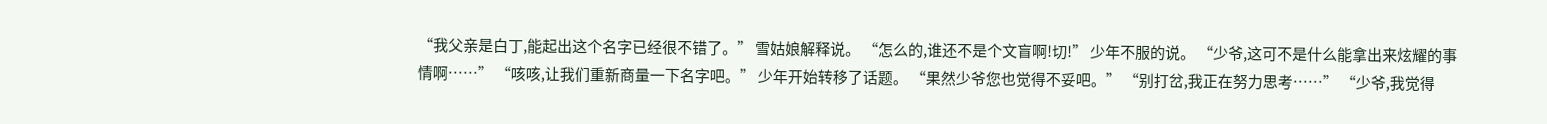“我父亲是白丁,能起出这个名字已经很不错了。” 雪姑娘解释说。 “怎么的,谁还不是个文盲啊!切!” 少年不服的说。 “少爷,这可不是什么能拿出来炫耀的事情啊……” “咳咳,让我们重新商量一下名字吧。” 少年开始转移了话题。 “果然少爷您也觉得不妥吧。” “别打岔,我正在努力思考……” “少爷,我觉得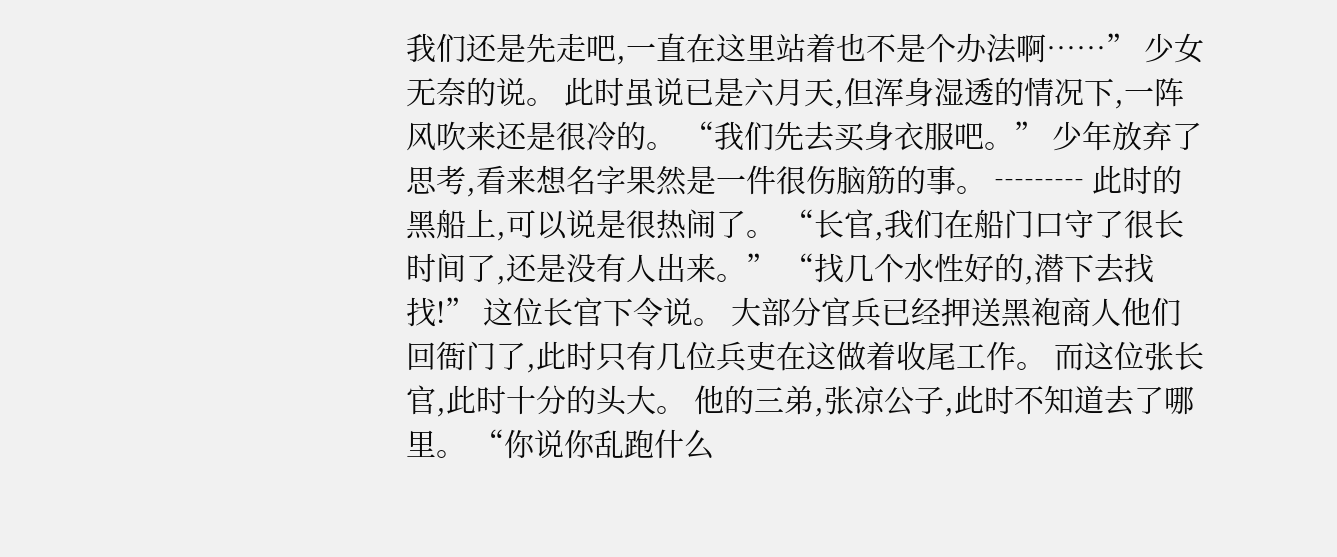我们还是先走吧,一直在这里站着也不是个办法啊……” 少女无奈的说。 此时虽说已是六月天,但浑身湿透的情况下,一阵风吹来还是很冷的。 “我们先去买身衣服吧。” 少年放弃了思考,看来想名字果然是一件很伤脑筋的事。 ┄┄┄ 此时的黑船上,可以说是很热闹了。 “长官,我们在船门口守了很长时间了,还是没有人出来。” “找几个水性好的,潜下去找找!” 这位长官下令说。 大部分官兵已经押送黑袍商人他们回衙门了,此时只有几位兵吏在这做着收尾工作。 而这位张长官,此时十分的头大。 他的三弟,张凉公子,此时不知道去了哪里。 “你说你乱跑什么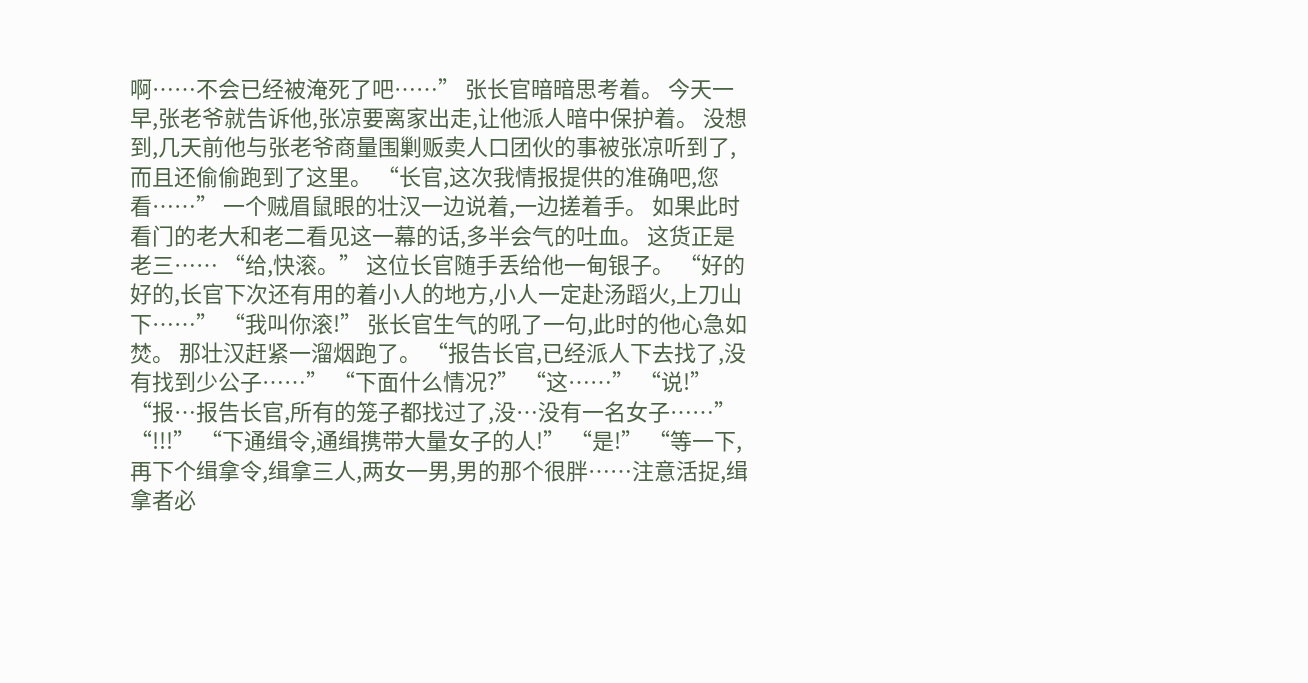啊……不会已经被淹死了吧……” 张长官暗暗思考着。 今天一早,张老爷就告诉他,张凉要离家出走,让他派人暗中保护着。 没想到,几天前他与张老爷商量围剿贩卖人口团伙的事被张凉听到了,而且还偷偷跑到了这里。 “长官,这次我情报提供的准确吧,您看……” 一个贼眉鼠眼的壮汉一边说着,一边搓着手。 如果此时看门的老大和老二看见这一幕的话,多半会气的吐血。 这货正是老三…… “给,快滚。” 这位长官随手丢给他一甸银子。 “好的好的,长官下次还有用的着小人的地方,小人一定赴汤蹈火,上刀山下……” “我叫你滚!” 张长官生气的吼了一句,此时的他心急如焚。 那壮汉赶紧一溜烟跑了。 “报告长官,已经派人下去找了,没有找到少公子……” “下面什么情况?” “这……” “说!” “报…报告长官,所有的笼子都找过了,没…没有一名女子……” “!!!” “下通缉令,通缉携带大量女子的人!” “是!” “等一下,再下个缉拿令,缉拿三人,两女一男,男的那个很胖……注意活捉,缉拿者必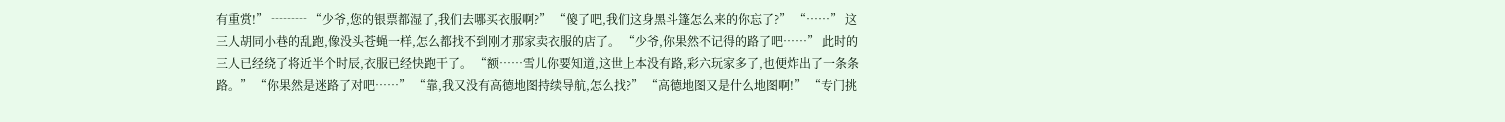有重赏!” ┄┄┄ “少爷,您的银票都湿了,我们去哪买衣服啊?” “傻了吧,我们这身黑斗篷怎么来的你忘了?” “……” 这三人胡同小巷的乱跑,像没头苍蝇一样,怎么都找不到刚才那家卖衣服的店了。 “少爷,你果然不记得的路了吧……” 此时的三人已经绕了将近半个时辰,衣服已经快跑干了。 “额……雪儿你要知道,这世上本没有路,彩六玩家多了,也便炸出了一条条路。” “你果然是迷路了对吧……” “靠,我又没有高德地图持续导航,怎么找?” “高德地图又是什么地图啊!” “专门挑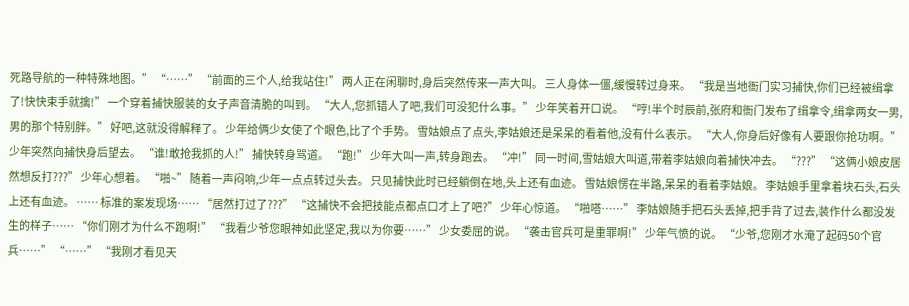死路导航的一种特殊地图。” “……” “前面的三个人,给我站住!” 两人正在闲聊时,身后突然传来一声大叫。 三人身体一僵,缓慢转过身来。 “我是当地衙门实习捕快,你们已经被缉拿了!快快束手就擒!” 一个穿着捕快服装的女子声音清脆的叫到。 “大人,您抓错人了吧,我们可没犯什么事。” 少年笑着开口说。 “哼!半个时辰前,张府和衙门发布了缉拿令,缉拿两女一男,男的那个特别胖。” 好吧,这就没得解释了。 少年给俩少女使了个眼色,比了个手势。 雪姑娘点了点头,李姑娘还是呆呆的看着他,没有什么表示。 “大人,你身后好像有人要跟你抢功啊。” 少年突然向捕快身后望去。 “谁!敢抢我抓的人!” 捕快转身骂道。 “跑!” 少年大叫一声,转身跑去。 “冲!” 同一时间,雪姑娘大叫道,带着李姑娘向着捕快冲去。 “???” “这俩小娘皮居然想反打???” 少年心想着。 “啪~” 随着一声闷响,少年一点点转过头去。 只见捕快此时已经躺倒在地,头上还有血迹。 雪姑娘愣在半路,呆呆的看着李姑娘。 李姑娘手里拿着块石头,石头上还有血迹。 …… 标准的案发现场…… “居然打过了???” “这捕快不会把技能点都点口才上了吧?” 少年心惊道。 “啪嗒……” 李姑娘随手把石头丢掉,把手背了过去,装作什么都没发生的样子…… “你们刚才为什么不跑啊!” “我看少爷您眼神如此坚定,我以为你要……” 少女委屈的说。 “袭击官兵可是重罪啊!” 少年气愤的说。 “少爷,您刚才水淹了起码50个官兵……” “……” “我刚才看见天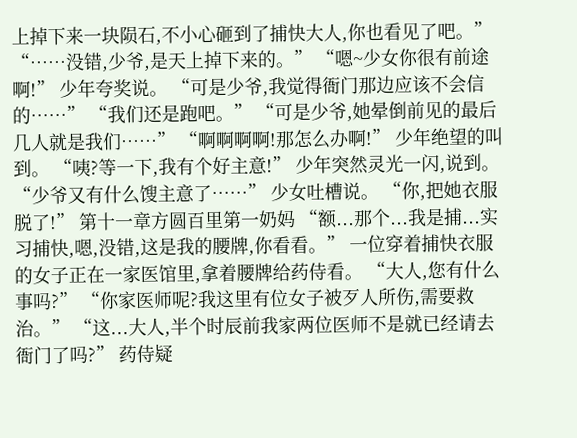上掉下来一块陨石,不小心砸到了捕快大人,你也看见了吧。” “……没错,少爷,是天上掉下来的。” “嗯~少女你很有前途啊!” 少年夸奖说。 “可是少爷,我觉得衙门那边应该不会信的……” “我们还是跑吧。” “可是少爷,她晕倒前见的最后几人就是我们……” “啊啊啊啊!那怎么办啊!” 少年绝望的叫到。 “咦?等一下,我有个好主意!” 少年突然灵光一闪,说到。 “少爷又有什么馊主意了……” 少女吐槽说。 “你,把她衣服脱了!” 第十一章方圆百里第一奶妈 “额...那个...我是捕...实习捕快,嗯,没错,这是我的腰牌,你看看。” 一位穿着捕快衣服的女子正在一家医馆里,拿着腰牌给药侍看。 “大人,您有什么事吗?” “你家医师呢?我这里有位女子被歹人所伤,需要救治。” “这...大人,半个时辰前我家两位医师不是就已经请去衙门了吗?” 药侍疑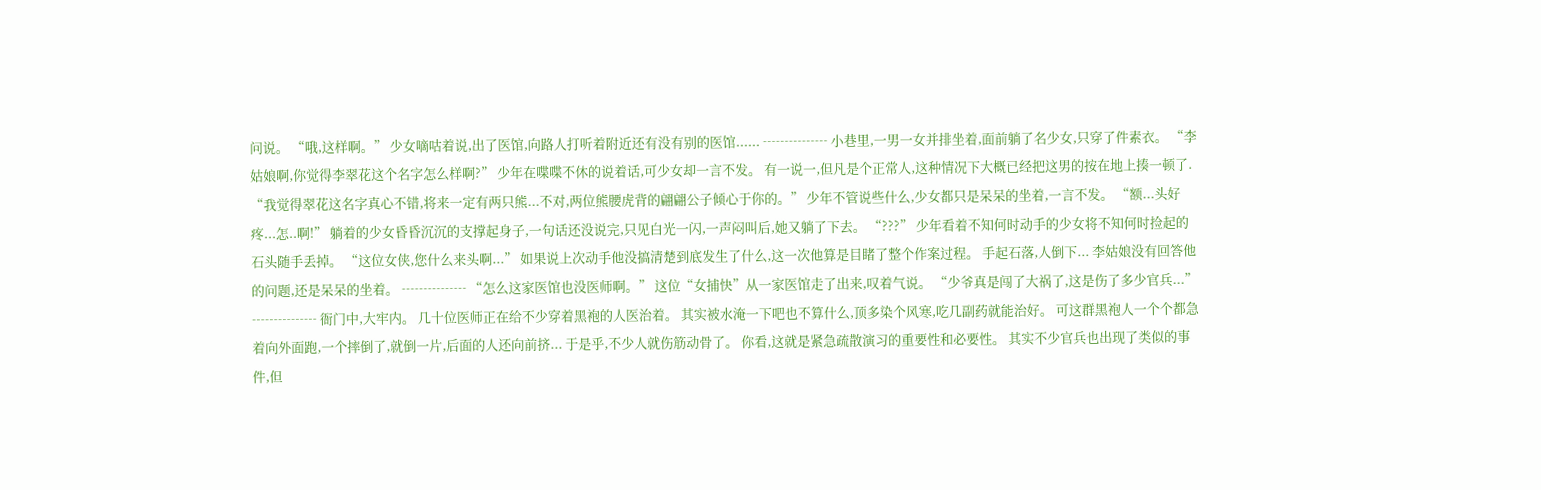问说。 “哦,这样啊。” 少女嘀咕着说,出了医馆,向路人打听着附近还有没有别的医馆...... ┄┄┄┄┄ 小巷里,一男一女并排坐着,面前躺了名少女,只穿了件素衣。 “李姑娘啊,你觉得李翠花这个名字怎么样啊?” 少年在喋喋不休的说着话,可少女却一言不发。 有一说一,但凡是个正常人,这种情况下大概已经把这男的按在地上揍一顿了. “我觉得翠花这名字真心不错,将来一定有两只熊...不对,两位熊腰虎背的翩翩公子倾心于你的。” 少年不管说些什么,少女都只是呆呆的坐着,一言不发。 “额...头好疼...怎..啊!” 躺着的少女昏昏沉沉的支撑起身子,一句话还没说完,只见白光一闪,一声闷叫后,她又躺了下去。 “???” 少年看着不知何时动手的少女将不知何时捡起的石头随手丢掉。 “这位女侠,您什么来头啊...” 如果说上次动手他没搞清楚到底发生了什么,这一次他算是目睹了整个作案过程。 手起石落,人倒下... 李姑娘没有回答他的问题,还是呆呆的坐着。 ┄┄┄┄┄ “怎么这家医馆也没医师啊。” 这位“女捕快”从一家医馆走了出来,叹着气说。 “少爷真是闯了大祸了,这是伤了多少官兵...” ┄┄┄┄┄ 衙门中,大牢内。 几十位医师正在给不少穿着黑袍的人医治着。 其实被水淹一下吧也不算什么,顶多染个风寒,吃几副药就能治好。 可这群黑袍人一个个都急着向外面跑,一个摔倒了,就倒一片,后面的人还向前挤... 于是乎,不少人就伤筋动骨了。 你看,这就是紧急疏散演习的重要性和必要性。 其实不少官兵也出现了类似的事件,但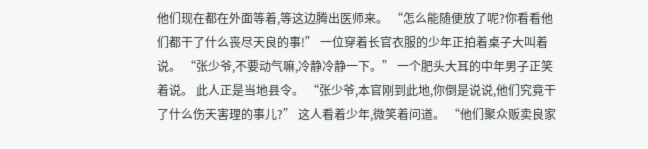他们现在都在外面等着,等这边腾出医师来。 “怎么能随便放了呢?你看看他们都干了什么丧尽天良的事!” 一位穿着长官衣服的少年正拍着桌子大叫着说。 “张少爷,不要动气嘛,冷静冷静一下。” 一个肥头大耳的中年男子正笑着说。 此人正是当地县令。 “张少爷,本官刚到此地,你倒是说说,他们究竟干了什么伤天害理的事儿?” 这人看着少年,微笑着问道。 “他们聚众贩卖良家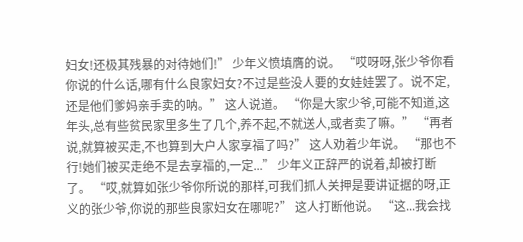妇女!还极其残暴的对待她们!” 少年义愤填膺的说。 “哎呀呀,张少爷你看你说的什么话,哪有什么良家妇女?不过是些没人要的女娃娃罢了。说不定,还是他们爹妈亲手卖的呐。” 这人说道。 “你是大家少爷,可能不知道,这年头,总有些贫民家里多生了几个,养不起,不就送人,或者卖了嘛。” “再者说,就算被买走,不也算到大户人家享福了吗?” 这人劝着少年说。 “那也不行!她们被买走绝不是去享福的,一定...” 少年义正辞严的说着,却被打断了。 “哎,就算如张少爷你所说的那样,可我们抓人关押是要讲证据的呀,正义的张少爷,你说的那些良家妇女在哪呢?” 这人打断他说。 “这...我会找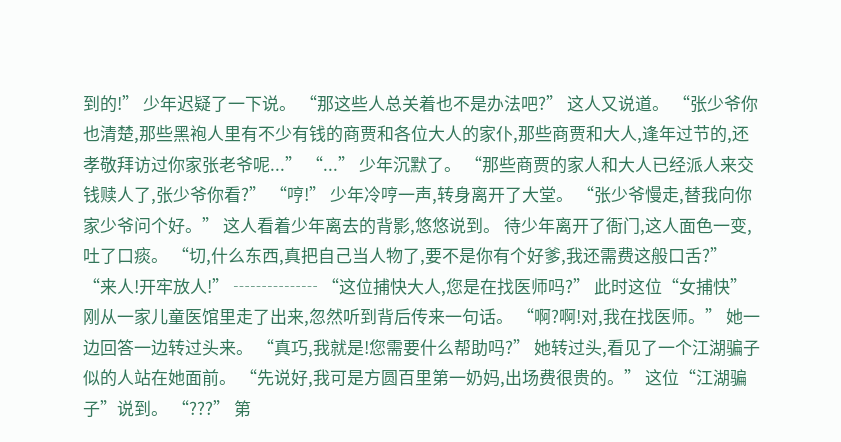到的!” 少年迟疑了一下说。 “那这些人总关着也不是办法吧?” 这人又说道。 “张少爷你也清楚,那些黑袍人里有不少有钱的商贾和各位大人的家仆,那些商贾和大人,逢年过节的,还孝敬拜访过你家张老爷呢...” “...” 少年沉默了。 “那些商贾的家人和大人已经派人来交钱赎人了,张少爷你看?” “哼!” 少年冷哼一声,转身离开了大堂。 “张少爷慢走,替我向你家少爷问个好。” 这人看着少年离去的背影,悠悠说到。 待少年离开了衙门,这人面色一变,吐了口痰。 “切,什么东西,真把自己当人物了,要不是你有个好爹,我还需费这般口舌?” “来人!开牢放人!” ┄┄┄┄┄ “这位捕快大人,您是在找医师吗?” 此时这位“女捕快”刚从一家儿童医馆里走了出来,忽然听到背后传来一句话。 “啊?啊!对,我在找医师。” 她一边回答一边转过头来。 “真巧,我就是!您需要什么帮助吗?” 她转过头,看见了一个江湖骗子似的人站在她面前。 “先说好,我可是方圆百里第一奶妈,出场费很贵的。” 这位“江湖骗子”说到。 “???” 第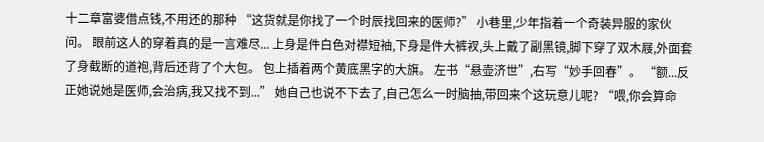十二章富婆借点钱,不用还的那种 “这货就是你找了一个时辰找回来的医师?” 小巷里,少年指着一个奇装异服的家伙问。 眼前这人的穿着真的是一言难尽... 上身是件白色对襟短袖,下身是件大裤衩,头上戴了副黑镜,脚下穿了双木屐,外面套了身截断的道袍,背后还背了个大包。 包上插着两个黄底黑字的大旗。 左书“悬壶济世”,右写“妙手回春”。 “额...反正她说她是医师,会治病,我又找不到...” 她自己也说不下去了,自己怎么一时脑抽,带回来个这玩意儿呢? “喂,你会算命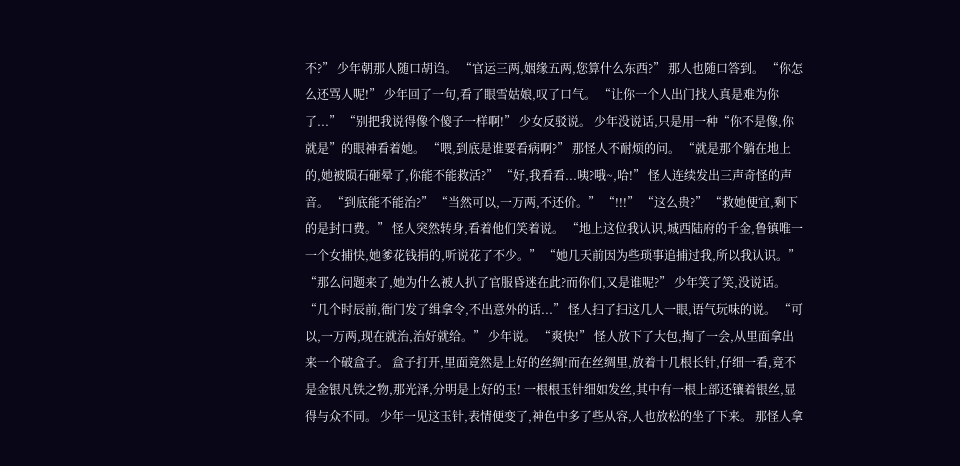不?” 少年朝那人随口胡诌。 “官运三两,姻缘五两,您算什么东西?” 那人也随口答到。 “你怎么还骂人呢!” 少年回了一句,看了眼雪姑娘,叹了口气。 “让你一个人出门找人真是难为你了...” “别把我说得像个傻子一样啊!” 少女反驳说。 少年没说话,只是用一种“你不是像,你就是”的眼神看着她。 “喂,到底是谁要看病啊?” 那怪人不耐烦的问。 “就是那个躺在地上的,她被陨石砸晕了,你能不能救活?” “好,我看看...咦?哦~,哈!” 怪人连续发出三声奇怪的声音。 “到底能不能治?” “当然可以,一万两,不还价。” “!!!” “这么贵?” “救她便宜,剩下的是封口费。” 怪人突然转身,看着他们笑着说。 “地上这位我认识,城西陆府的千金,鲁镇唯一一个女捕快,她爹花钱捐的,听说花了不少。” “她几天前因为些琐事追捕过我,所以我认识。” “那么问题来了,她为什么被人扒了官服昏迷在此?而你们,又是谁呢?” 少年笑了笑,没说话。 “几个时辰前,衙门发了缉拿令,不出意外的话...” 怪人扫了扫这几人一眼,语气玩味的说。 “可以,一万两,现在就治,治好就给。” 少年说。 “爽快!” 怪人放下了大包,掏了一会,从里面拿出来一个破盒子。 盒子打开,里面竟然是上好的丝绸!而在丝绸里,放着十几根长针,仔细一看,竟不是金银凡铁之物,那光泽,分明是上好的玉! 一根根玉针细如发丝,其中有一根上部还镶着银丝,显得与众不同。 少年一见这玉针,表情便变了,神色中多了些从容,人也放松的坐了下来。 那怪人拿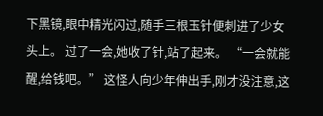下黑镜,眼中精光闪过,随手三根玉针便刺进了少女头上。 过了一会,她收了针,站了起来。 “一会就能醒,给钱吧。” 这怪人向少年伸出手,刚才没注意,这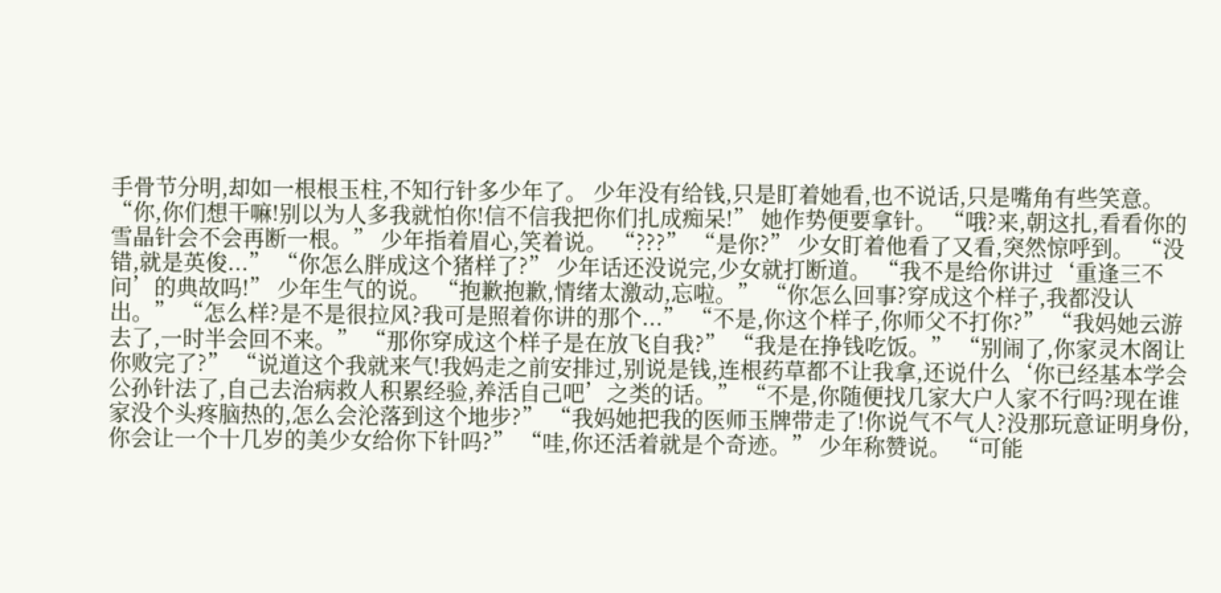手骨节分明,却如一根根玉柱,不知行针多少年了。 少年没有给钱,只是盯着她看,也不说话,只是嘴角有些笑意。 “你,你们想干嘛!别以为人多我就怕你!信不信我把你们扎成痴呆!” 她作势便要拿针。 “哦?来,朝这扎,看看你的雪晶针会不会再断一根。” 少年指着眉心,笑着说。 “???” “是你?” 少女盯着他看了又看,突然惊呼到。 “没错,就是英俊...” “你怎么胖成这个猪样了?” 少年话还没说完,少女就打断道。 “我不是给你讲过‘重逢三不问’的典故吗!” 少年生气的说。 “抱歉抱歉,情绪太激动,忘啦。” “你怎么回事?穿成这个样子,我都没认出。” “怎么样?是不是很拉风?我可是照着你讲的那个...” “不是,你这个样子,你师父不打你?” “我妈她云游去了,一时半会回不来。” “那你穿成这个样子是在放飞自我?” “我是在挣钱吃饭。” “别闹了,你家灵木阁让你败完了?” “说道这个我就来气!我妈走之前安排过,别说是钱,连根药草都不让我拿,还说什么‘你已经基本学会公孙针法了,自己去治病救人积累经验,养活自己吧’之类的话。” “不是,你随便找几家大户人家不行吗?现在谁家没个头疼脑热的,怎么会沦落到这个地步?” “我妈她把我的医师玉牌带走了!你说气不气人?没那玩意证明身份,你会让一个十几岁的美少女给你下针吗?” “哇,你还活着就是个奇迹。” 少年称赞说。 “可能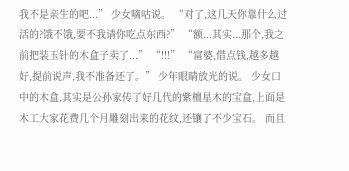我不是亲生的吧...” 少女嘀咕说。 “对了,这几天你靠什么过活的?饿不饿,要不我请你吃点东西?” “额...其实...那个,我之前把装玉针的木盒子卖了...” “!!!” “富婆,借点钱,越多越好,提前说声,我不准备还了。” 少年眼睛放光的说。 少女口中的木盒,其实是公孙家传了好几代的紫檀星木的宝盒,上面是木工大家花费几个月雕刻出来的花纹,还镶了不少宝石。 而且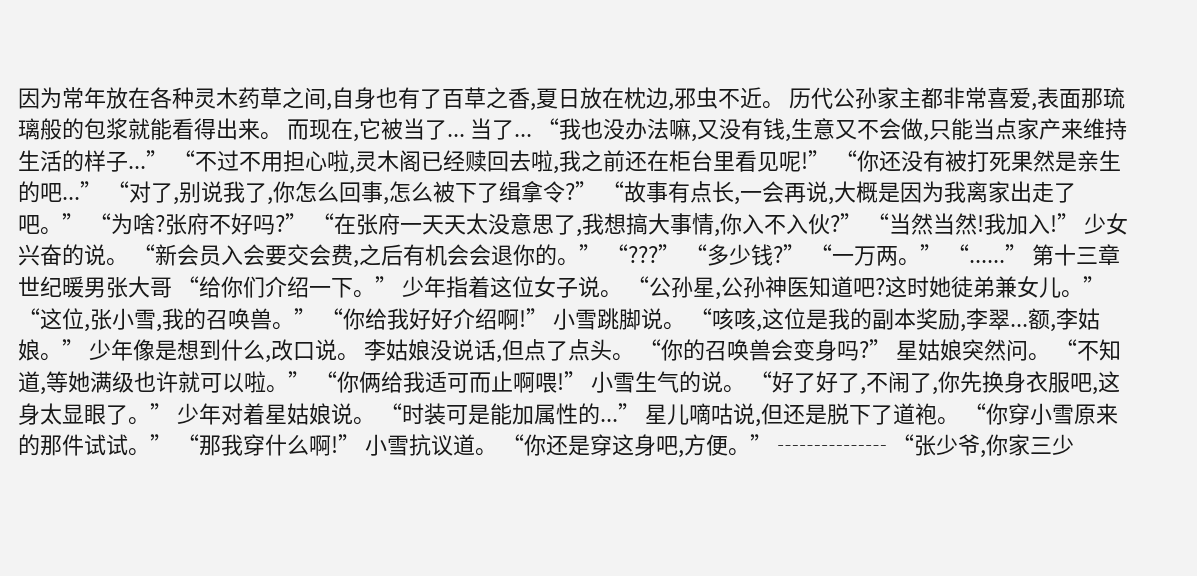因为常年放在各种灵木药草之间,自身也有了百草之香,夏日放在枕边,邪虫不近。 历代公孙家主都非常喜爱,表面那琉璃般的包浆就能看得出来。 而现在,它被当了... 当了... “我也没办法嘛,又没有钱,生意又不会做,只能当点家产来维持生活的样子...” “不过不用担心啦,灵木阁已经赎回去啦,我之前还在柜台里看见呢!” “你还没有被打死果然是亲生的吧...” “对了,别说我了,你怎么回事,怎么被下了缉拿令?” “故事有点长,一会再说,大概是因为我离家出走了吧。” “为啥?张府不好吗?” “在张府一天天太没意思了,我想搞大事情,你入不入伙?” “当然当然!我加入!” 少女兴奋的说。 “新会员入会要交会费,之后有机会会退你的。” “???” “多少钱?” “一万两。” “......” 第十三章世纪暖男张大哥 “给你们介绍一下。” 少年指着这位女子说。 “公孙星,公孙神医知道吧?这时她徒弟兼女儿。” “这位,张小雪,我的召唤兽。” “你给我好好介绍啊!” 小雪跳脚说。 “咳咳,这位是我的副本奖励,李翠...额,李姑娘。” 少年像是想到什么,改口说。 李姑娘没说话,但点了点头。 “你的召唤兽会变身吗?” 星姑娘突然问。 “不知道,等她满级也许就可以啦。” “你俩给我适可而止啊喂!” 小雪生气的说。 “好了好了,不闹了,你先换身衣服吧,这身太显眼了。” 少年对着星姑娘说。 “时装可是能加属性的...” 星儿嘀咕说,但还是脱下了道袍。 “你穿小雪原来的那件试试。” “那我穿什么啊!” 小雪抗议道。 “你还是穿这身吧,方便。” ┄┄┄┄┄ “张少爷,你家三少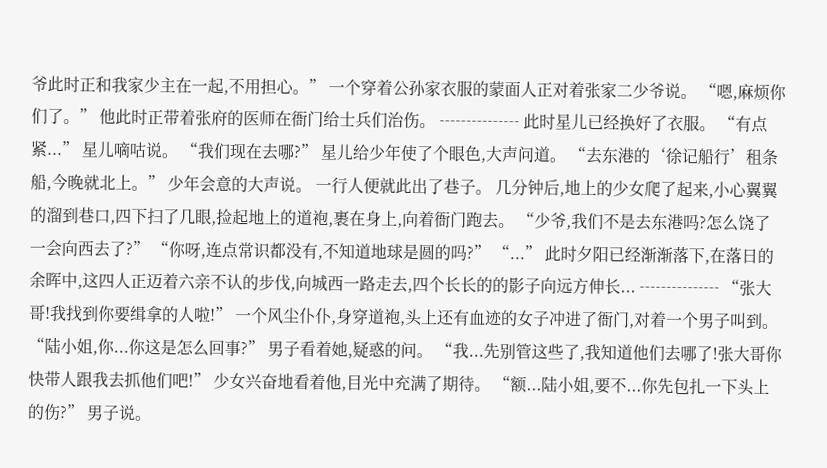爷此时正和我家少主在一起,不用担心。” 一个穿着公孙家衣服的蒙面人正对着张家二少爷说。 “嗯,麻烦你们了。” 他此时正带着张府的医师在衙门给士兵们治伤。 ┄┄┄┄┄ 此时星儿已经换好了衣服。 “有点紧...” 星儿嘀咕说。 “我们现在去哪?” 星儿给少年使了个眼色,大声问道。 “去东港的‘徐记船行’租条船,今晚就北上。” 少年会意的大声说。 一行人便就此出了巷子。 几分钟后,地上的少女爬了起来,小心翼翼的溜到巷口,四下扫了几眼,捡起地上的道袍,裹在身上,向着衙门跑去。 “少爷,我们不是去东港吗?怎么饶了一会向西去了?” “你呀,连点常识都没有,不知道地球是圆的吗?” “...” 此时夕阳已经渐渐落下,在落日的余晖中,这四人正迈着六亲不认的步伐,向城西一路走去,四个长长的的影子向远方伸长... ┄┄┄┄┄ “张大哥!我找到你要缉拿的人啦!” 一个风尘仆仆,身穿道袍,头上还有血迹的女子冲进了衙门,对着一个男子叫到。 “陆小姐,你...你这是怎么回事?” 男子看着她,疑惑的问。 “我...先别管这些了,我知道他们去哪了!张大哥你快带人跟我去抓他们吧!” 少女兴奋地看着他,目光中充满了期待。 “额...陆小姐,要不...你先包扎一下头上的伤?” 男子说。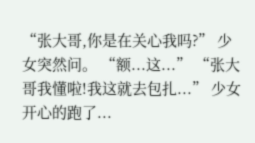“张大哥,你是在关心我吗?” 少女突然问。 “额...这...” “张大哥我懂啦!我这就去包扎...” 少女开心的跑了...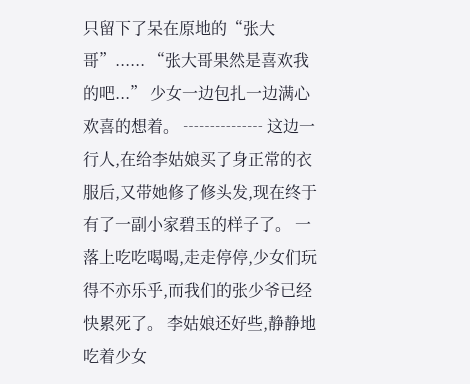只留下了呆在原地的“张大哥”...... “张大哥果然是喜欢我的吧...” 少女一边包扎一边满心欢喜的想着。 ┄┄┄┄┄ 这边一行人,在给李姑娘买了身正常的衣服后,又带她修了修头发,现在终于有了一副小家碧玉的样子了。 一落上吃吃喝喝,走走停停,少女们玩得不亦乐乎,而我们的张少爷已经快累死了。 李姑娘还好些,静静地吃着少女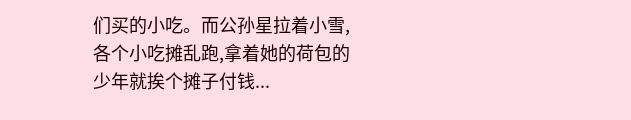们买的小吃。而公孙星拉着小雪,各个小吃摊乱跑,拿着她的荷包的少年就挨个摊子付钱...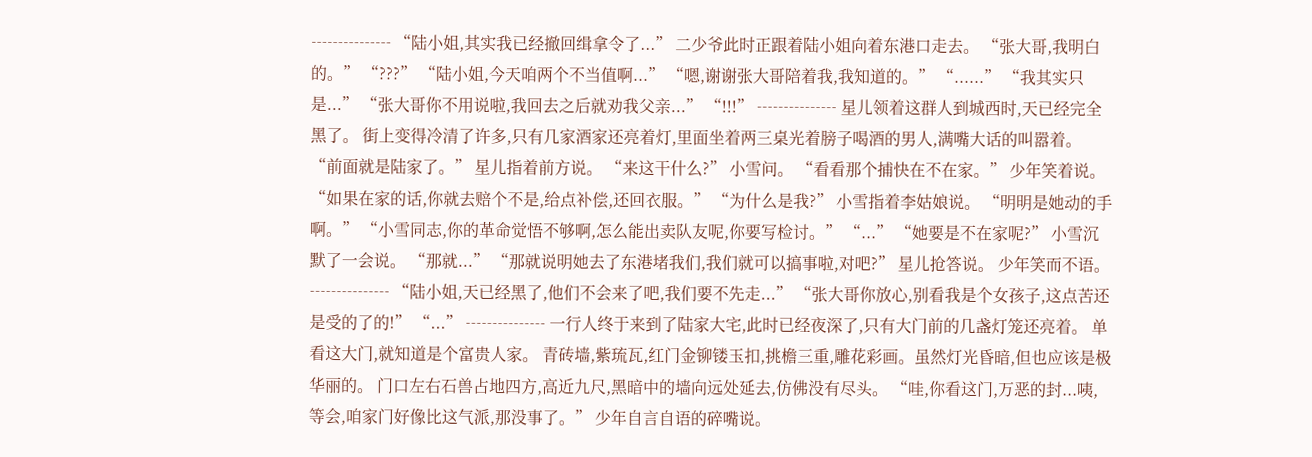┄┄┄┄┄ “陆小姐,其实我已经撤回缉拿令了...” 二少爷此时正跟着陆小姐向着东港口走去。 “张大哥,我明白的。” “???” “陆小姐,今天咱两个不当值啊...” “嗯,谢谢张大哥陪着我,我知道的。” “......” “我其实只是...” “张大哥你不用说啦,我回去之后就劝我父亲...” “!!!” ┄┄┄┄┄ 星儿领着这群人到城西时,天已经完全黑了。 街上变得冷清了许多,只有几家酒家还亮着灯,里面坐着两三桌光着膀子喝酒的男人,满嘴大话的叫嚣着。 “前面就是陆家了。” 星儿指着前方说。 “来这干什么?” 小雪问。 “看看那个捕快在不在家。” 少年笑着说。 “如果在家的话,你就去赔个不是,给点补偿,还回衣服。” “为什么是我?” 小雪指着李姑娘说。 “明明是她动的手啊。” “小雪同志,你的革命觉悟不够啊,怎么能出卖队友呢,你要写检讨。” “...” “她要是不在家呢?” 小雪沉默了一会说。 “那就...” “那就说明她去了东港堵我们,我们就可以搞事啦,对吧?” 星儿抢答说。 少年笑而不语。 ┄┄┄┄┄ “陆小姐,天已经黑了,他们不会来了吧,我们要不先走...” “张大哥你放心,别看我是个女孩子,这点苦还是受的了的!” “...” ┄┄┄┄┄ 一行人终于来到了陆家大宅,此时已经夜深了,只有大门前的几盏灯笼还亮着。 单看这大门,就知道是个富贵人家。 青砖墙,紫琉瓦,红门金铆镂玉扣,挑檐三重,雕花彩画。虽然灯光昏暗,但也应该是极华丽的。 门口左右石兽占地四方,高近九尺,黑暗中的墙向远处延去,仿佛没有尽头。 “哇,你看这门,万恶的封...咦,等会,咱家门好像比这气派,那没事了。” 少年自言自语的碎嘴说。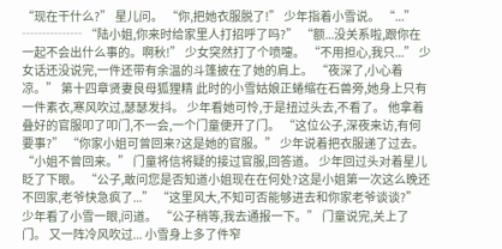“现在干什么?” 星儿问。 “你,把她衣服脱了!” 少年指着小雪说。 “...” ┄┄┄┄┄ “陆小姐,你来时给家里人打招呼了吗?” “额...没关系啦,跟你在一起不会出什么事的。啊秋!” 少女突然打了个喷嚏。 “不用担心,我只...” 少女话还没说完,一件还带有余温的斗篷披在了她的肩上。 “夜深了,小心着凉。” 第十四章贤妻良母狐狸精 此时的小雪姑娘正蜷缩在石兽旁,她身上只有一件素衣,寒风吹过,瑟瑟发抖。 少年看她可怜,于是扭过头去,不看了。 他拿着叠好的官服叩了叩门,不一会,一个门童便开了门。 “这位公子,深夜来访,有何要事?” “你家小姐可曾回来?这是她的官服。” 少年说着把衣服递了过去。 “小姐不曾回来。” 门童将信将疑的接过官服,回答道。 少年回过头对着星儿眨了下眼。 “公子,敢问您是否知道小姐现在在何处?这是小姐第一次这么晚还不回家,老爷快急疯了...” “这里风大,不知可否能够进去和你家老爷谈谈?” 少年看了小雪一眼,问道。 “公子稍等,我去通报一下。” 门童说完,关上了门。 又一阵冷风吹过... 小雪身上多了件窄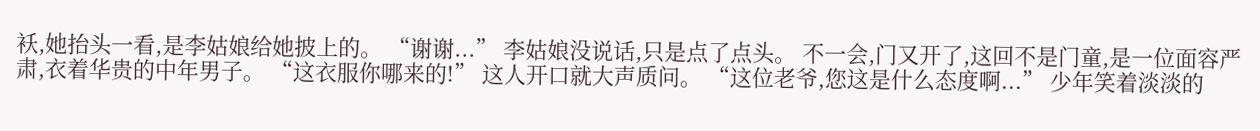袄,她抬头一看,是李姑娘给她披上的。 “谢谢...” 李姑娘没说话,只是点了点头。 不一会,门又开了,这回不是门童,是一位面容严肃,衣着华贵的中年男子。 “这衣服你哪来的!” 这人开口就大声质问。 “这位老爷,您这是什么态度啊...” 少年笑着淡淡的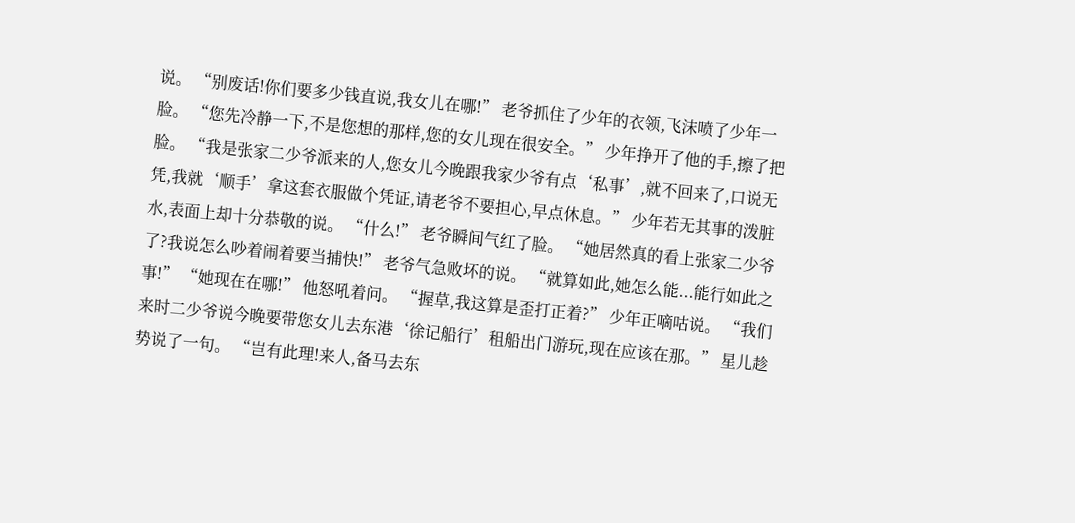说。 “别废话!你们要多少钱直说,我女儿在哪!” 老爷抓住了少年的衣领,飞沫喷了少年一脸。 “您先冷静一下,不是您想的那样,您的女儿现在很安全。” 少年挣开了他的手,擦了把脸。 “我是张家二少爷派来的人,您女儿今晚跟我家少爷有点‘私事’,就不回来了,口说无凭,我就‘顺手’拿这套衣服做个凭证,请老爷不要担心,早点休息。” 少年若无其事的泼脏水,表面上却十分恭敬的说。 “什么!” 老爷瞬间气红了脸。 “她居然真的看上张家二少爷了?我说怎么吵着闹着要当捕快!” 老爷气急败坏的说。 “就算如此,她怎么能...能行如此之事!” “她现在在哪!” 他怒吼着问。 “握草,我这算是歪打正着?” 少年正嘀咕说。 “我们来时二少爷说今晚要带您女儿去东港‘徐记船行’租船出门游玩,现在应该在那。” 星儿趁势说了一句。 “岂有此理!来人,备马去东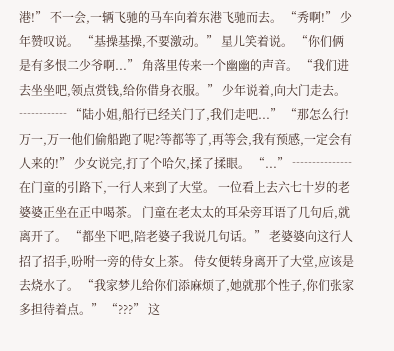港!” 不一会,一辆飞驰的马车向着东港飞驰而去。 “秀啊!” 少年赞叹说。 “基操基操,不要激动。” 星儿笑着说。 “你们俩是有多恨二少爷啊...” 角落里传来一个幽幽的声音。 “我们进去坐坐吧,领点赏钱,给你借身衣服。” 少年说着,向大门走去。 ┄┄┄┄ “陆小姐,船行已经关门了,我们走吧...” “那怎么行!万一,万一他们偷船跑了呢?等都等了,再等会,我有预感,一定会有人来的!” 少女说完,打了个哈欠,揉了揉眼。 “...” ┄┄┄┄┄ 在门童的引路下,一行人来到了大堂。 一位看上去六七十岁的老婆婆正坐在正中喝茶。 门童在老太太的耳朵旁耳语了几句后,就离开了。 “都坐下吧,陪老婆子我说几句话。” 老婆婆向这行人招了招手,吩咐一旁的侍女上茶。 侍女便转身离开了大堂,应该是去烧水了。 “我家梦儿给你们添麻烦了,她就那个性子,你们张家多担待着点。” “???” 这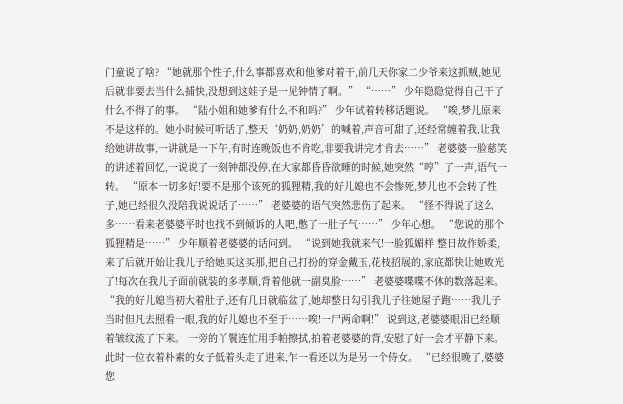门童说了啥? “她就那个性子,什么事都喜欢和他爹对着干,前几天你家二少爷来这抓贼,她见后就非要去当什么捕快,没想到这娃子是一见钟情了啊。” “……” 少年隐隐觉得自己干了什么不得了的事。 “陆小姐和她爹有什么不和吗?” 少年试着转移话题说。 “唉,梦儿原来不是这样的。她小时候可听话了,整天‘奶奶,奶奶’的喊着,声音可甜了,还经常缠着我,让我给她讲故事,一讲就是一下午,有时连晚饭也不肯吃,非要我讲完才肯去……” 老婆婆一脸慈笑的讲述着回忆,一说说了一刻钟都没停,在大家都昏昏欲睡的时候,她突然“哼”了一声,语气一转。 “原本一切多好!要不是那个该死的狐狸精,我的好儿媳也不会惨死,梦儿也不会转了性子,她已经很久没陪我说说话了……” 老婆婆的语气突然悲伤了起来。 “怪不得说了这么多……看来老婆婆平时也找不到倾诉的人吧,憋了一肚子气……” 少年心想。 “您说的那个狐狸精是……” 少年顺着老婆婆的话问到。 “说到她我就来气!一脸狐媚样 整日故作娇柔,来了后就开始让我儿子给她买这买那,把自己打扮的穿金戴玉,花枝招展的,家底都快让她败光了!每次在我儿子面前就装的多孝顺,背着他就一副臭脸……” 老婆婆喋喋不休的数落起来。 “我的好儿媳当初大着肚子,还有几日就临盆了,她却整日勾引我儿子往她屋子跑……我儿子当时但凡去照看一眼,我的好儿媳也不至于……唉!一尸两命啊!” 说到这,老婆婆眼泪已经顺着皱纹流了下来。 一旁的丫鬟连忙用手帕擦拭,拍着老婆婆的背,安慰了好一会才平静下来。 此时一位衣着朴素的女子低着头走了进来,乍一看还以为是另一个侍女。 “已经很晚了,婆婆您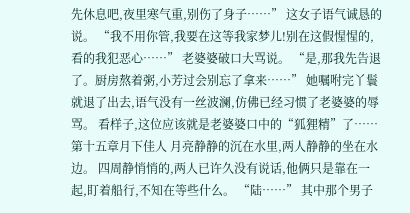先休息吧,夜里寒气重,别伤了身子……” 这女子语气诚恳的说。 “我不用你管,我要在这等我家梦儿!别在这假惺惺的,看的我犯恶心……” 老婆婆破口大骂说。 “是,那我先告退了。厨房熬着粥,小芳过会别忘了拿来……” 她嘱咐完丫鬟就退了出去,语气没有一丝波澜,仿佛已经习惯了老婆婆的辱骂。 看样子,这位应该就是老婆婆口中的“狐狸精”了…… 第十五章月下佳人 月亮静静的沉在水里,两人静静的坐在水边。 四周静悄悄的,两人已许久没有说话,他俩只是靠在一起,盯着船行,不知在等些什么。 “陆……” 其中那个男子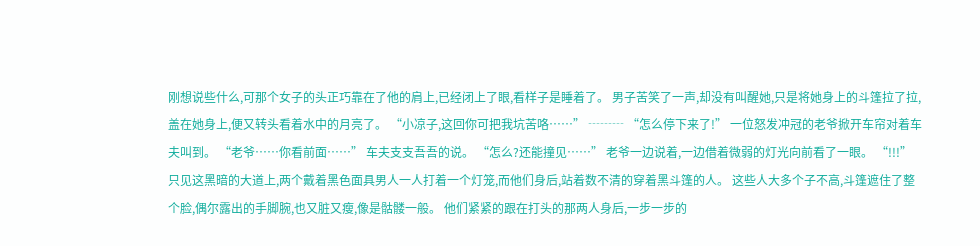刚想说些什么,可那个女子的头正巧靠在了他的肩上,已经闭上了眼,看样子是睡着了。 男子苦笑了一声,却没有叫醒她,只是将她身上的斗篷拉了拉,盖在她身上,便又转头看着水中的月亮了。 “小凉子,这回你可把我坑苦咯……” ┄┄┄ “怎么停下来了!” 一位怒发冲冠的老爷掀开车帘对着车夫叫到。 “老爷……你看前面……” 车夫支支吾吾的说。 “怎么?还能撞见……” 老爷一边说着,一边借着微弱的灯光向前看了一眼。 “!!!” 只见这黑暗的大道上,两个戴着黑色面具男人一人打着一个灯笼,而他们身后,站着数不清的穿着黑斗篷的人。 这些人大多个子不高,斗篷遮住了整个脸,偶尔露出的手脚腕,也又脏又瘦,像是骷髅一般。 他们紧紧的跟在打头的那两人身后,一步一步的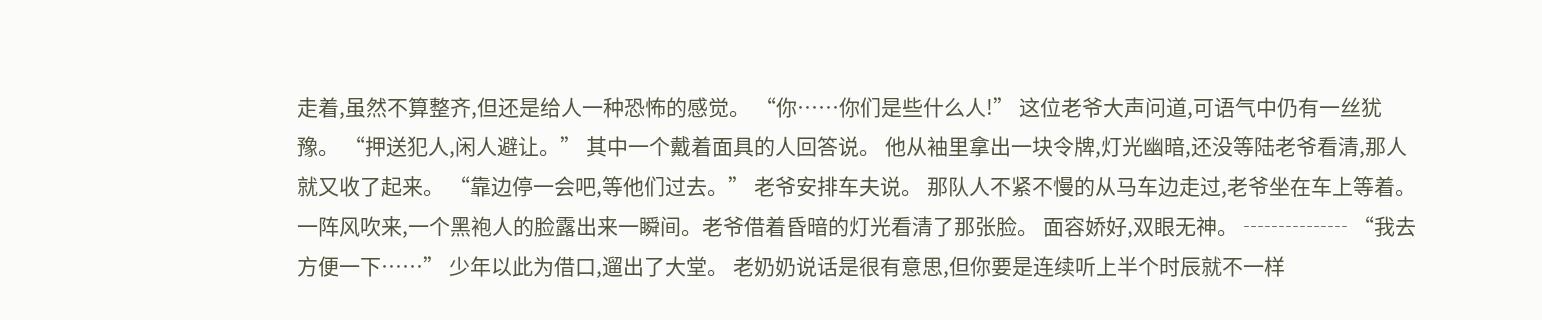走着,虽然不算整齐,但还是给人一种恐怖的感觉。 “你……你们是些什么人!” 这位老爷大声问道,可语气中仍有一丝犹豫。 “押送犯人,闲人避让。” 其中一个戴着面具的人回答说。 他从袖里拿出一块令牌,灯光幽暗,还没等陆老爷看清,那人就又收了起来。 “靠边停一会吧,等他们过去。” 老爷安排车夫说。 那队人不紧不慢的从马车边走过,老爷坐在车上等着。 一阵风吹来,一个黑袍人的脸露出来一瞬间。老爷借着昏暗的灯光看清了那张脸。 面容娇好,双眼无神。 ┄┄┄┄┄ “我去方便一下……” 少年以此为借口,遛出了大堂。 老奶奶说话是很有意思,但你要是连续听上半个时辰就不一样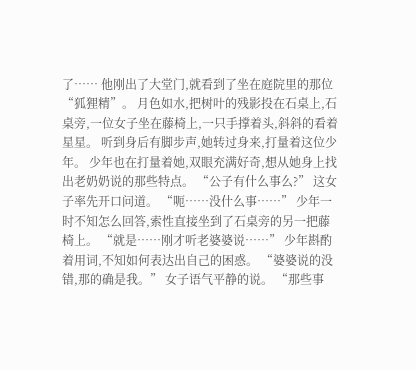了…… 他刚出了大堂门,就看到了坐在庭院里的那位“狐狸精”。 月色如水,把树叶的残影投在石桌上,石桌旁,一位女子坐在藤椅上,一只手撑着头,斜斜的看着星星。 听到身后有脚步声,她转过身来,打量着这位少年。 少年也在打量着她,双眼充满好奇,想从她身上找出老奶奶说的那些特点。 “公子有什么事么?” 这女子率先开口问道。 “呃……没什么事……” 少年一时不知怎么回答,索性直接坐到了石桌旁的另一把藤椅上。 “就是……刚才听老婆婆说……” 少年斟酌着用词,不知如何表达出自己的困惑。 “婆婆说的没错,那的确是我。” 女子语气平静的说。 “那些事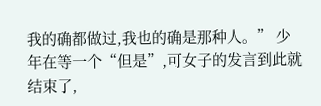我的确都做过,我也的确是那种人。” 少年在等一个“但是”,可女子的发言到此就结束了,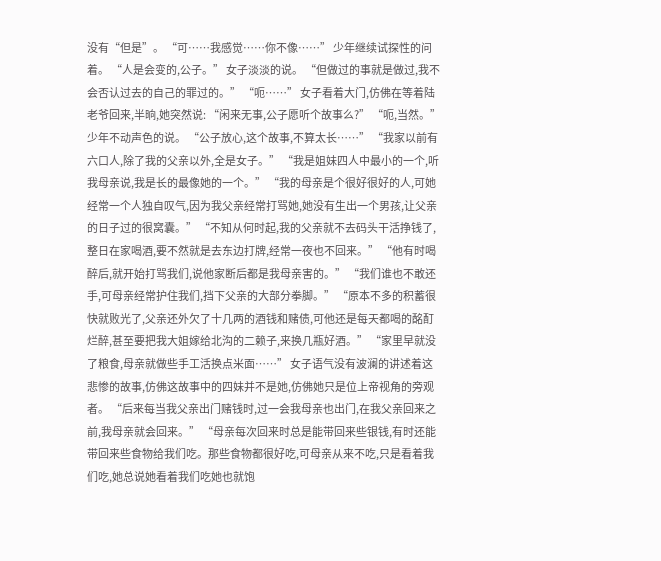没有“但是”。 “可……我感觉……你不像……” 少年继续试探性的问着。 “人是会变的,公子。” 女子淡淡的说。 “但做过的事就是做过,我不会否认过去的自己的罪过的。” “呃……” 女子看着大门,仿佛在等着陆老爷回来,半晌,她突然说: “闲来无事,公子愿听个故事么?” “呃,当然。” 少年不动声色的说。 “公子放心,这个故事,不算太长……” “我家以前有六口人,除了我的父亲以外,全是女子。” “我是姐妹四人中最小的一个,听我母亲说,我是长的最像她的一个。” “我的母亲是个很好很好的人,可她经常一个人独自叹气,因为我父亲经常打骂她,她没有生出一个男孩,让父亲的日子过的很窝囊。” “不知从何时起,我的父亲就不去码头干活挣钱了,整日在家喝酒,要不然就是去东边打牌,经常一夜也不回来。” “他有时喝醉后,就开始打骂我们,说他家断后都是我母亲害的。” “我们谁也不敢还手,可母亲经常护住我们,挡下父亲的大部分拳脚。” “原本不多的积蓄很快就败光了,父亲还外欠了十几两的酒钱和赌债,可他还是每天都喝的酩酊烂醉,甚至要把我大姐嫁给北沟的二赖子,来换几瓶好酒。” “家里早就没了粮食,母亲就做些手工活换点米面……” 女子语气没有波澜的讲述着这悲惨的故事,仿佛这故事中的四妹并不是她,仿佛她只是位上帝视角的旁观者。 “后来每当我父亲出门赌钱时,过一会我母亲也出门,在我父亲回来之前,我母亲就会回来。” “母亲每次回来时总是能带回来些银钱,有时还能带回来些食物给我们吃。那些食物都很好吃,可母亲从来不吃,只是看着我们吃,她总说她看着我们吃她也就饱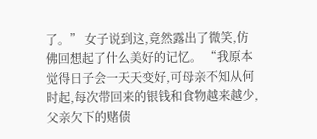了。” 女子说到这,竟然露出了微笑,仿佛回想起了什么美好的记忆。 “我原本觉得日子会一天天变好,可母亲不知从何时起,每次带回来的银钱和食物越来越少,父亲欠下的赌债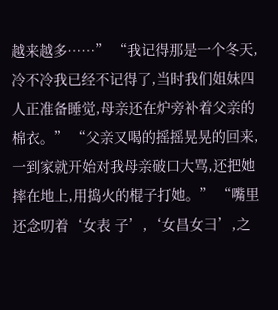越来越多……” “我记得那是一个冬天,冷不冷我已经不记得了,当时我们姐妹四人正准备睡觉,母亲还在炉旁补着父亲的棉衣。” “父亲又喝的摇摇晃晃的回来,一到家就开始对我母亲破口大骂,还把她摔在地上,用捣火的棍子打她。” “嘴里还念叨着‘女表 子’,‘女昌女彐’,之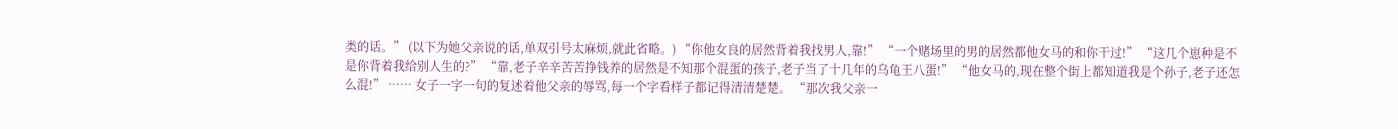类的话。” (以下为她父亲说的话,单双引号太麻烦,就此省略。) “你他女良的居然背着我找男人,靠!” “一个赌场里的男的居然都他女马的和你干过!” “这几个崽种是不是你背着我给别人生的?” “靠,老子辛辛苦苦挣钱养的居然是不知那个混蛋的孩子,老子当了十几年的乌龟王八蛋!” “他女马的,现在整个街上都知道我是个孙子,老子还怎么混!” …… 女子一字一句的复述着他父亲的辱骂,每一个字看样子都记得清清楚楚。 “那次我父亲一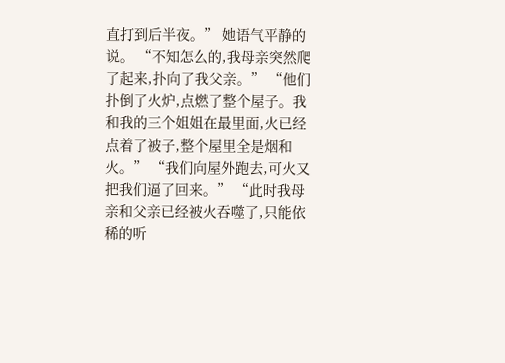直打到后半夜。” 她语气平静的说。 “不知怎么的,我母亲突然爬了起来,扑向了我父亲。” “他们扑倒了火炉,点燃了整个屋子。我和我的三个姐姐在最里面,火已经点着了被子,整个屋里全是烟和火。” “我们向屋外跑去,可火又把我们逼了回来。” “此时我母亲和父亲已经被火吞噬了,只能依稀的听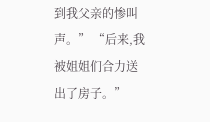到我父亲的惨叫声。” “后来,我被姐姐们合力送出了房子。”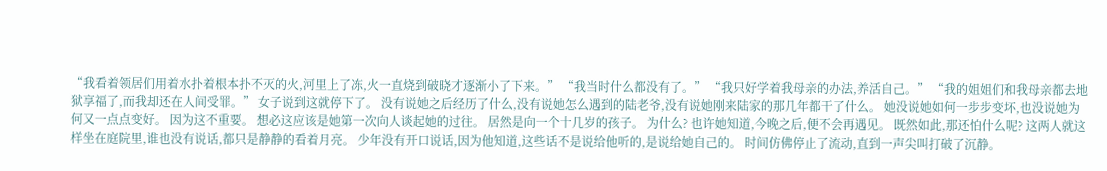“我看着领居们用着水扑着根本扑不灭的火,河里上了冻,火一直烧到破晓才逐渐小了下来。” “我当时什么都没有了。” “我只好学着我母亲的办法,养活自己。” “我的姐姐们和我母亲都去地狱享福了,而我却还在人间受罪。” 女子说到这就停下了。 没有说她之后经历了什么,没有说她怎么遇到的陆老爷,没有说她刚来陆家的那几年都干了什么。 她没说她如何一步步变坏,也没说她为何又一点点变好。 因为这不重要。 想必这应该是她第一次向人谈起她的过往。 居然是向一个十几岁的孩子。 为什么? 也许她知道,今晚之后,便不会再遇见。 既然如此,那还怕什么呢? 这两人就这样坐在庭院里,谁也没有说话,都只是静静的看着月亮。 少年没有开口说话,因为他知道,这些话不是说给他听的,是说给她自己的。 时间仿佛停止了流动,直到一声尖叫打破了沉静。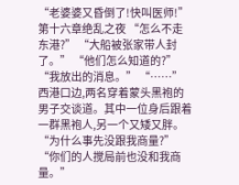“老婆婆又昏倒了!快叫医师!” 第十六章绝乱之夜 “怎么不走东港?” “大船被张家带人封了。” “他们怎么知道的?” “我放出的消息。” “……” 西港口边,两名穿着蒙头黑袍的男子交谈道。其中一位身后跟着一群黑袍人,另一个又矮又胖。 “为什么事先没跟我商量?” “你们的人搅局前也没和我商量。”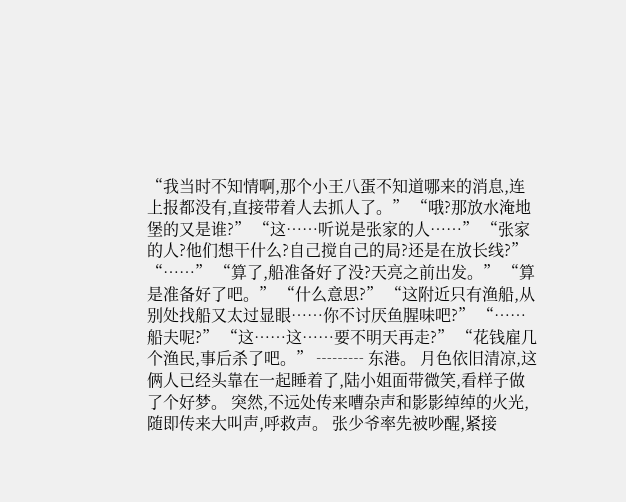“我当时不知情啊,那个小王八蛋不知道哪来的消息,连上报都没有,直接带着人去抓人了。” “哦?那放水淹地堡的又是谁?” “这……听说是张家的人……” “张家的人?他们想干什么?自己搅自己的局?还是在放长线?” “……” “算了,船准备好了没?天亮之前出发。” “算是准备好了吧。” “什么意思?” “这附近只有渔船,从别处找船又太过显眼……你不讨厌鱼腥味吧?” “……船夫呢?” “这……这……要不明天再走?” “花钱雇几个渔民,事后杀了吧。” ┄┄┄ 东港。 月色依旧清凉,这俩人已经头靠在一起睡着了,陆小姐面带微笑,看样子做了个好梦。 突然,不远处传来嘈杂声和影影绰绰的火光,随即传来大叫声,呼救声。 张少爷率先被吵醒,紧接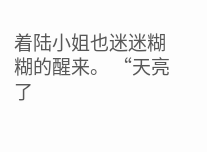着陆小姐也迷迷糊糊的醒来。 “天亮了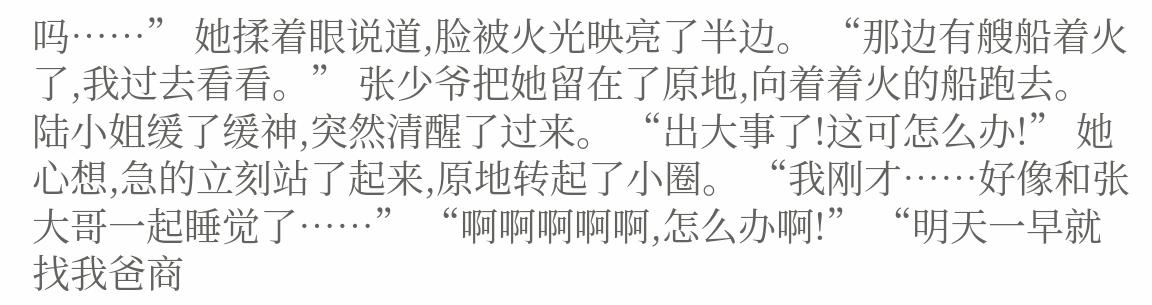吗……” 她揉着眼说道,脸被火光映亮了半边。 “那边有艘船着火了,我过去看看。” 张少爷把她留在了原地,向着着火的船跑去。 陆小姐缓了缓神,突然清醒了过来。 “出大事了!这可怎么办!” 她心想,急的立刻站了起来,原地转起了小圈。 “我刚才……好像和张大哥一起睡觉了……” “啊啊啊啊啊,怎么办啊!” “明天一早就找我爸商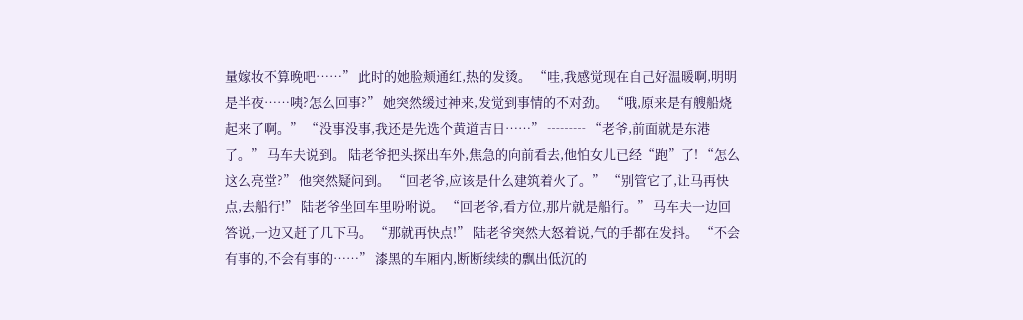量嫁妆不算晚吧……” 此时的她脸颊通红,热的发烫。 “哇,我感觉现在自己好温暖啊,明明是半夜……咦?怎么回事?” 她突然缓过神来,发觉到事情的不对劲。 “哦,原来是有艘船烧起来了啊。” “没事没事,我还是先选个黄道吉日……” ┄┄┄ “老爷,前面就是东港了。” 马车夫说到。 陆老爷把头探出车外,焦急的向前看去,他怕女儿已经“跑”了! “怎么这么亮堂?” 他突然疑问到。 “回老爷,应该是什么建筑着火了。” “别管它了,让马再快点,去船行!” 陆老爷坐回车里吩咐说。 “回老爷,看方位,那片就是船行。” 马车夫一边回答说,一边又赶了几下马。 “那就再快点!” 陆老爷突然大怒着说,气的手都在发抖。 “不会有事的,不会有事的……” 漆黑的车厢内,断断续续的飘出低沉的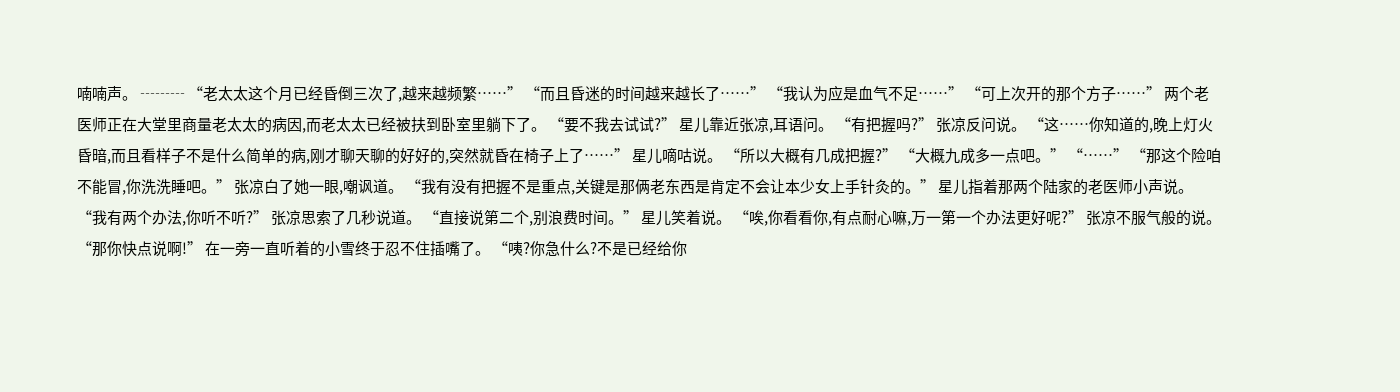喃喃声。 ┄┄┄ “老太太这个月已经昏倒三次了,越来越频繁……” “而且昏迷的时间越来越长了……” “我认为应是血气不足……” “可上次开的那个方子……” 两个老医师正在大堂里商量老太太的病因,而老太太已经被扶到卧室里躺下了。 “要不我去试试?” 星儿靠近张凉,耳语问。 “有把握吗?” 张凉反问说。 “这……你知道的,晚上灯火昏暗,而且看样子不是什么简单的病,刚才聊天聊的好好的,突然就昏在椅子上了……” 星儿嘀咕说。 “所以大概有几成把握?” “大概九成多一点吧。” “……” “那这个险咱不能冒,你洗洗睡吧。” 张凉白了她一眼,嘲讽道。 “我有没有把握不是重点,关键是那俩老东西是肯定不会让本少女上手针灸的。” 星儿指着那两个陆家的老医师小声说。 “我有两个办法,你听不听?” 张凉思索了几秒说道。 “直接说第二个,别浪费时间。” 星儿笑着说。 “唉,你看看你,有点耐心嘛,万一第一个办法更好呢?” 张凉不服气般的说。 “那你快点说啊!” 在一旁一直听着的小雪终于忍不住插嘴了。 “咦?你急什么?不是已经给你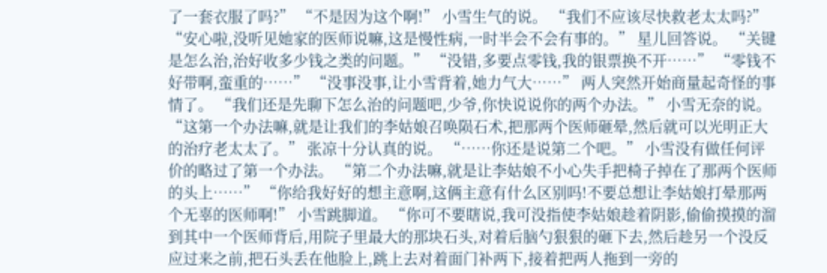了一套衣服了吗?” “不是因为这个啊!” 小雪生气的说。 “我们不应该尽快救老太太吗?” “安心啦,没听见她家的医师说嘛,这是慢性病,一时半会不会有事的。” 星儿回答说。 “关键是怎么治,治好收多少钱之类的问题。” “没错,多要点零钱,我的银票换不开……” “零钱不好带啊,蛮重的……” “没事没事,让小雪背着,她力气大……” 两人突然开始商量起奇怪的事情了。 “我们还是先聊下怎么治的问题吧,少爷,你快说说你的两个办法。” 小雪无奈的说。 “这第一个办法嘛,就是让我们的李姑娘召唤陨石术,把那两个医师砸晕,然后就可以光明正大的治疗老太太了。” 张凉十分认真的说。 “……你还是说第二个吧。” 小雪没有做任何评价的略过了第一个办法。 “第二个办法嘛,就是让李姑娘不小心失手把椅子掉在了那两个医师的头上……” “你给我好好的想主意啊,这俩主意有什么区别吗!不要总想让李姑娘打晕那两个无辜的医师啊!” 小雪跳脚道。 “你可不要瞎说,我可没指使李姑娘趁着阴影,偷偷摸摸的溜到其中一个医师背后,用院子里最大的那块石头,对着后脑勺狠狠的砸下去,然后趁另一个没反应过来之前,把石头丢在他脸上,跳上去对着面门补两下,接着把两人拖到一旁的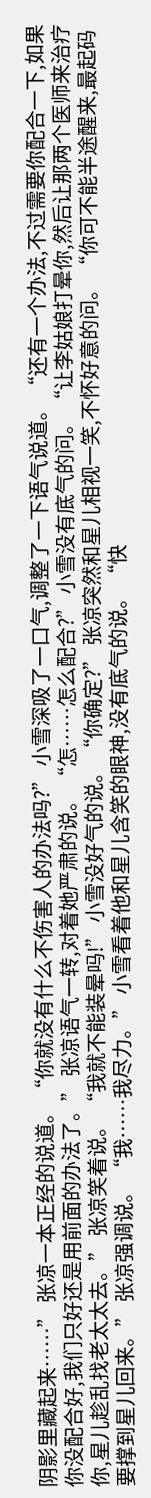阴影里藏起来……” 张凉一本正经的说道。 “你就没有什么不伤害人的办法吗?” 小雪深吸了一口气,调整了一下语气说道。 “还有一个办法,不过需要你配合一下,如果你没配合好,我们只好还是用前面的办法了。” 张凉语气一转,对着她严肃的说。 “怎……怎么配合?” 小雪没有底气的问。 “让李姑娘打晕你,然后让那两个医师来治疗你,星儿趁乱找老太太去。” 张凉笑着说。 “我就不能装晕吗!” 小雪没好气的说。 “你确定?” 张凉突然和星儿相视一笑,不怀好意的问。 “你可不能半途醒来,最起码要撑到星儿回来。” 张凉强调说。 “我……我尽力。” 小雪看着他和星儿含笑的眼神,没有底气的说。 “快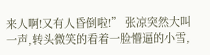来人啊!又有人昏倒啦!” 张凉突然大叫一声,转头微笑的看着一脸懵逼的小雪,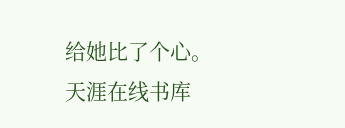给她比了个心。 天涯在线书库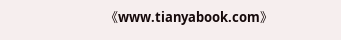《www.tianyabook.com》